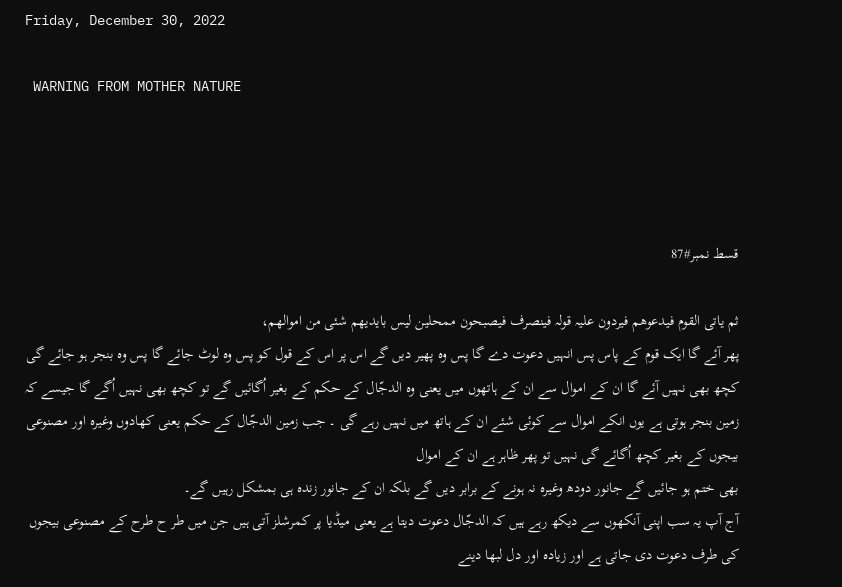Friday, December 30, 2022

 WARNING FROM MOTHER NATURE




قسط نمبر#87

ثم یاتی القوم فیدعوھم فیردون علیہ قولہ فینصرف فیصبحون ممحلین لیس بایدیھم شئی من اموالھم،
پھر آئے گا ایک قوم کے پاس پس انہیں دعوت دے گا پس وہ پھیر دیں گے اس پر اس کے قول کو پس وہ لوٹ جائے گا پس وہ بنجر ہو جائے گی کچھ بھی نہیں آئے گا ان کے اموال سے ان کے ہاتھوں میں یعنی وہ الدجّال کے حکم کے بغیر اُگائیں گے تو کچھ بھی نہیں اُگے گا جیسے کہ زمین بنجر ہوتی ہے یوں انکے اموال سے کوئی شئے ان کے ہاتھ میں نہیں رہے گی ۔ جب زمین الدجّال کے حکم یعنی کھادوں وغیرہ اور مصنوعی بیجوں کے بغیر کچھ اُگائے گی نہیں تو پھر ظاہر ہے ان کے اموال
بھی ختم ہو جائیں گے جانور دودھ وغیرہ نہ ہونے کے برابر دیں گے بلکہ ان کے جانور زندہ ہی بمشکل رہیں گے۔
آج آپ یہ سب اپنی آنکھوں سے دیکھ رہے ہیں کہ الدجّال دعوت دیتا ہے یعنی میڈیا پر کمرشلز آتی ہیں جن میں طر ح طرح کے مصنوعی بیجوں کی طرف دعوت دی جاتی ہے اور زیادہ اور دل لبھا دینے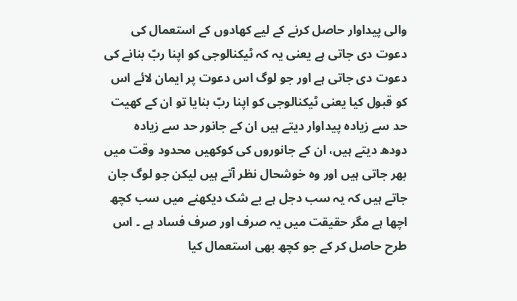والی پیداوار حاصل کرنے کے لیے کھادوں کے استعمال کی دعوت دی جاتی ہے یعنی یہ کہ ٹیکنالوجی کو اپنا ربّ بنانے کی دعوت دی جاتی ہے اور جو لوگ اس دعوت پر ایمان لائے اس کو قبول کیا یعنی ٹیکنالوجی کو اپنا ربّ بنایا تو ان کے کھیت حد سے زیادہ پیداوار دیتے ہیں ان کے جانور حد سے زیادہ دودھ دیتے ہیں، ان کے جانوروں کی کوکھیں محدود وقت میں بھر جاتی ہیں اور وہ خوشحال نظر آتے ہیں لیکن جو لوگ جان جاتے ہیں کہ یہ سب دجل ہے بے شک دیکھنے میں سب کچھ اچھا ہے مگر حقیقت میں یہ صرف اور صرف فساد ہے ۔ اس طرح حاصل کر کے جو کچھ بھی استعمال کیا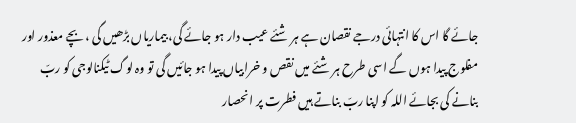جائے گا اس کا انتہائی درجے نقصان ہے ہر شئے عیب دار ہو جائے گی، بیماریاں بڑھیں گی ، بچے معذور اور مفلوج پیدا ہوں گے اسی طرح ہر شئے میں نقص و خرابیاں پیدا ہو جائیں گی تو وہ لوگ ٹیکنالوجی کو ربّ بنانے کی بجائے اللہ کو اپنا ربّ بناتے ہیں فطرت پر انحصار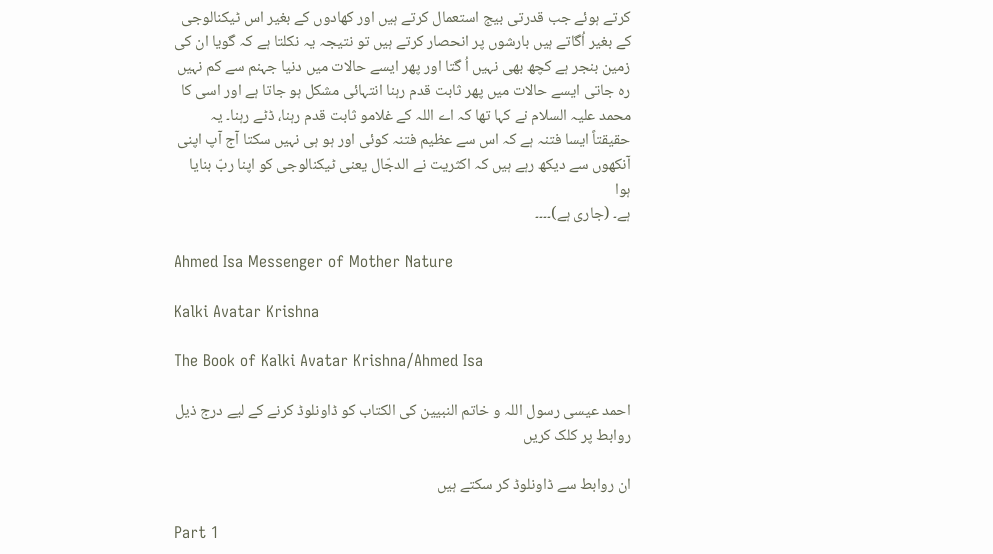کرتے ہوئے جب قدرتی بیج استعمال کرتے ہیں اور کھادوں کے بغیر اس ٹیکنالوجی کے بغیر اُگاتے ہیں بارشوں پر انحصار کرتے ہیں تو نتیجہ یہ نکلتا ہے کہ گویا ان کی زمین بنجر ہے کچھ بھی نہیں اُ گتا اور پھر ایسے حالات میں دنیا جہنم سے کم نہیں رہ جاتی ایسے حالات میں پھر ثابت قدم رہنا انتہائی مشکل ہو جاتا ہے اور اسی کا محمد علیہ السلام نے کہا تھا کہ اے اللہ کے غلامو ثابت قدم رہنا، ڈٹے رہنا۔ یہ حقیقتاً ایسا فتنہ ہے کہ اس سے عظیم فتنہ کوئی اور ہو ہی نہیں سکتا آج آپ اپنی آنکھوں سے دیکھ رہے ہیں کہ اکثریت نے الدجّال یعنی ٹیکنالوجی کو اپنا ربّ بنایا ہوا
ہے۔ (جاری ہے)۔۔۔۔

Ahmed Isa Messenger of Mother Nature

Kalki Avatar Krishna

The Book of Kalki Avatar Krishna/Ahmed Isa

احمد عیسی رسول اللہ و خاتم النبیین کی الکتاب کو ڈاونلوڈ کرنے کے لیے درج ذیل روابط پر کلک کریں

ان روابط سے ڈاونلوڈ کر سکتے ہیں

Part 1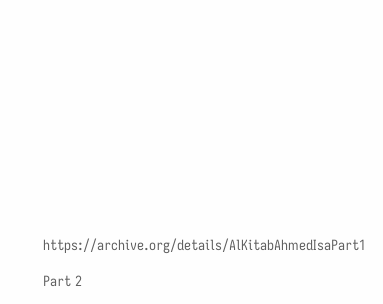https://archive.org/details/AlKitabAhmedIsaPart1

Part 2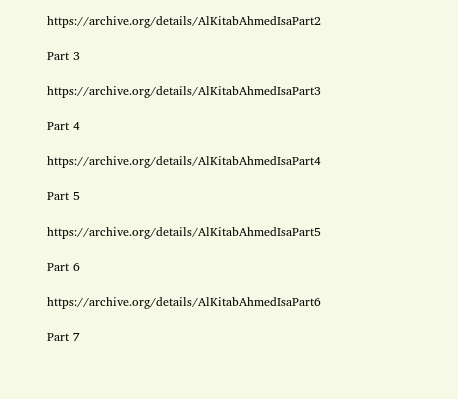https://archive.org/details/AlKitabAhmedIsaPart2

Part 3

https://archive.org/details/AlKitabAhmedIsaPart3

Part 4

https://archive.org/details/AlKitabAhmedIsaPart4

Part 5

https://archive.org/details/AlKitabAhmedIsaPart5

Part 6

https://archive.org/details/AlKitabAhmedIsaPart6

Part 7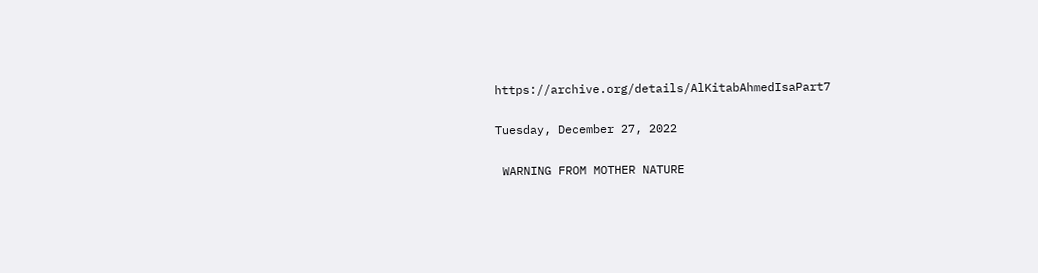https://archive.org/details/AlKitabAhmedIsaPart7

Tuesday, December 27, 2022

 WARNING FROM MOTHER NATURE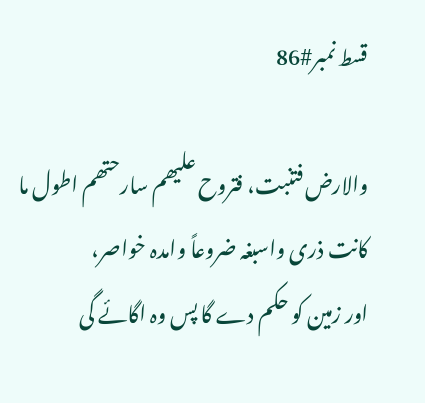قسط نمبر#86

والارض فتنبت، فتروح علیھم سارحتھم اطول ما کانت ذری واسبغہ ضروعاً وامدہ خواصر،
اور زمین کو حکم دے گا پس وہ اگائے گی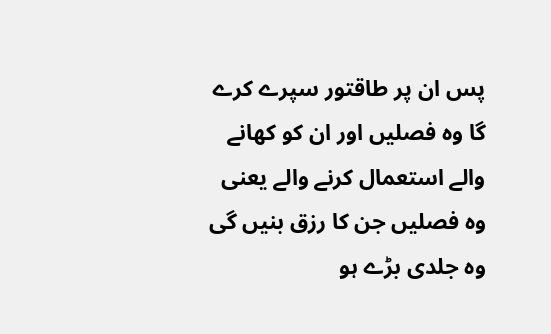پس ان پر طاقتور سپرے کرے گا وہ فصلیں اور ان کو کھانے والے استعمال کرنے والے یعنی وہ فصلیں جن کا رزق بنیں گی وہ جلدی بڑے ہو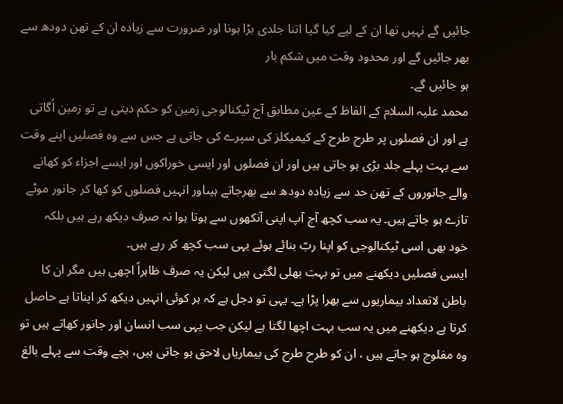جائیں گے نہیں تھا ان کے لیے کیا گیا اتنا جلدی بڑا ہونا اور ضرورت سے زیادہ ان کے تھن دودھ سے بھر جائیں گے اور محدود وقت میں شکم بار
ہو جائیں گے۔
محمد علیہ السلام کے الفاظ کے عین مطابق آج ٹیکنالوجی زمین کو حکم دیتی ہے تو زمین اُگاتی ہے اور ان فصلوں پر طرح طرح کے کیمیکلز کی سپرے کی جاتی ہے جس سے وہ فصلیں اپنے وقت سے بہت پہلے جلد بڑی ہو جاتی ہیں اور ان فصلوں اور ایسی خوراکوں اور ایسے اجزاء کو کھانے والے جانوروں کے تھن حد سے زیادہ دودھ سے بھرجاتے ہیںاور انہیں فصلوں کو کھا کر جانور موٹے تازے ہو جاتے ہیں۔ یہ سب کچھ آج آپ اپنی آنکھوں سے ہوتا ہوا نہ صرف دیکھ رہے ہیں بلکہ
خود بھی اسی ٹیکنالوجی کو اپنا ربّ بنائے ہوئے یہی سب کچھ کر رہے ہیں۔
ایسی فصلیں دیکھنے میں تو بہت بھلی لگتی ہیں لیکن یہ صرف ظاہراً اچھی ہیں مگر ان کا باطن لاتعداد بیماریوں سے بھرا پڑا ہے۔ یہی تو دجل ہے کہ ہر کوئی انہیں دیکھ کر اپناتا ہے حاصل کرتا ہے دیکھنے میں یہ سب بہت اچھا لگتا ہے لیکن جب یہی سب انسان اور جانور کھاتے ہیں تو وہ مفلوج ہو جاتے ہیں ، ان کو طرح طرح کی بیماریاں لاحق ہو جاتی ہیں، بچے وقت سے پہلے بالغ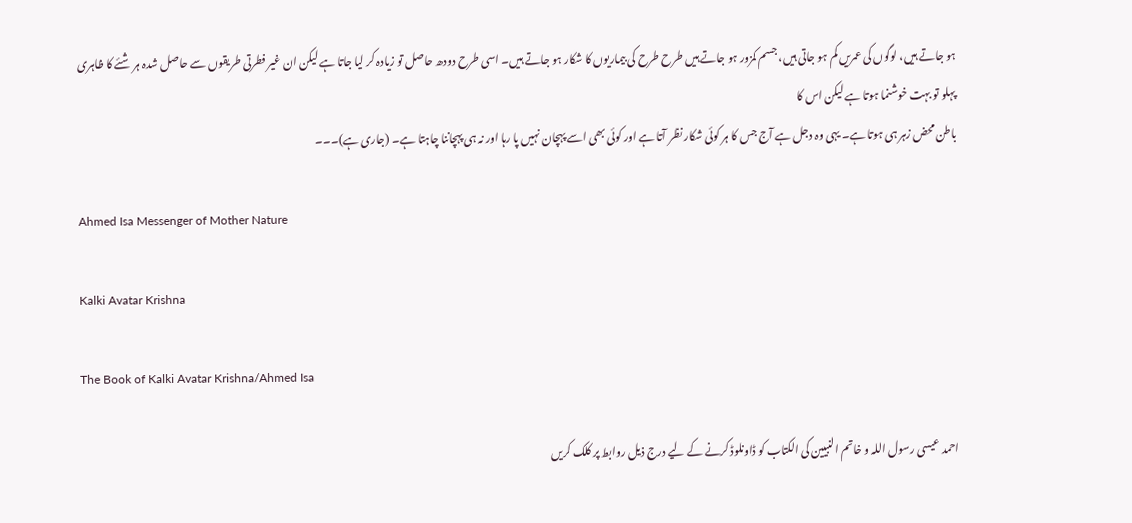ہو جاتے ہیں، لوگوں کی عمریں کم ہو جاتی ہیں، جسم کمزور ہو جاتے ہیں طرح طرح کی بیماریوں کا شکار ہو جاتے ہیں۔ اسی طرح دودھ حاصل تو زیادہ کر لیا جاتا ہے لیکن ان غیر فطرتی طریقوں سے حاصل شدہ ہر شئے کا ظاہری پہلو تو بہت خوشنما ہوتا ہے لیکن اس کا
باطن محض زہر ہی ہوتا ہے۔ یہی وہ دجل ہے آج جس کا ہر کوئی شکار نظر آتا ہے اور کوئی بھی اسے پہچان نہیں پا رہا اور نہ ہی پہچاننا چاہتا ہے۔ (جاری ہے)۔۔۔

Ahmed Isa Messenger of Mother Nature

Kalki Avatar Krishna

The Book of Kalki Avatar Krishna/Ahmed Isa

احمد عیسی رسول اللہ و خاتم النبیین کی الکتاب کو ڈاونلوڈ کرنے کے لیے درج ذیل روابط پر کلک کریں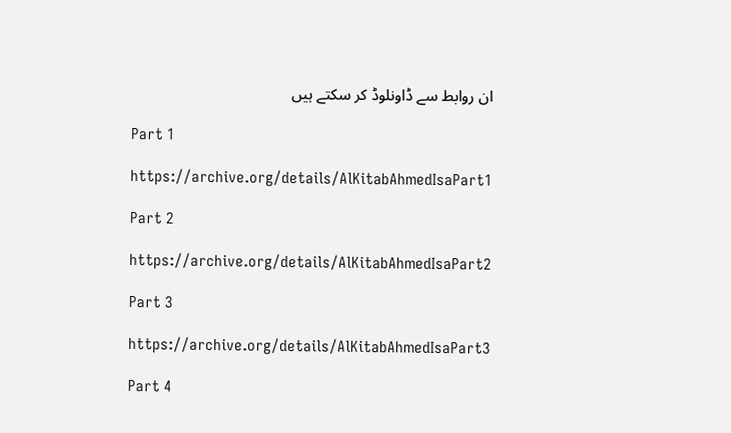ان روابط سے ڈاونلوڈ کر سکتے ہیں

Part 1

https://archive.org/details/AlKitabAhmedIsaPart1

Part 2

https://archive.org/details/AlKitabAhmedIsaPart2

Part 3

https://archive.org/details/AlKitabAhmedIsaPart3

Part 4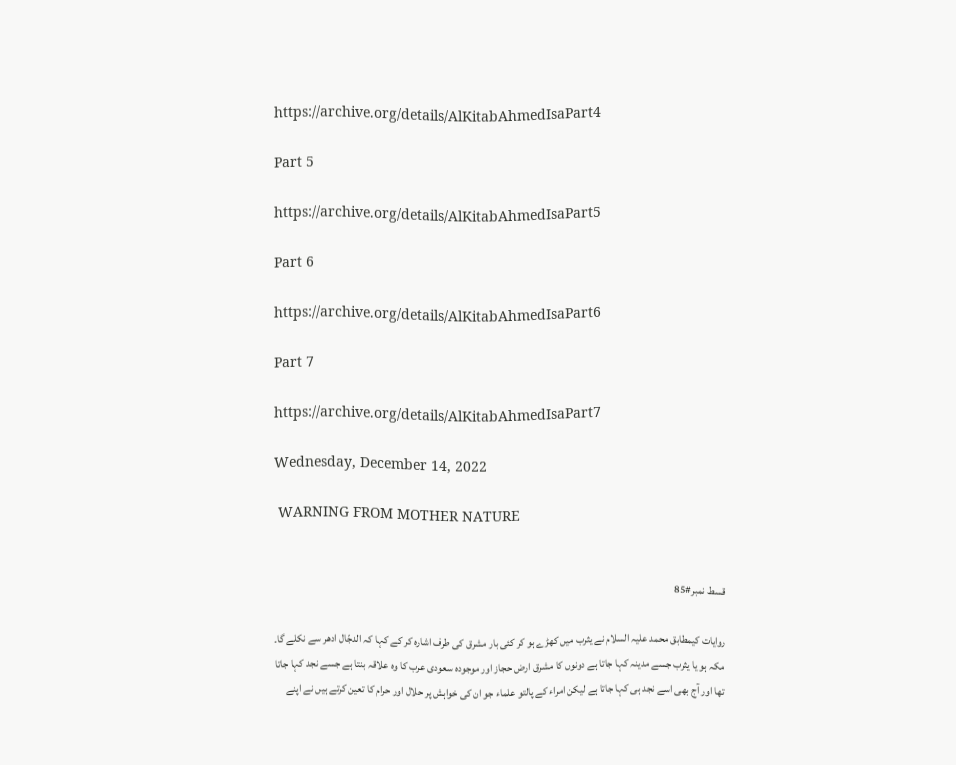https://archive.org/details/AlKitabAhmedIsaPart4

Part 5

https://archive.org/details/AlKitabAhmedIsaPart5

Part 6

https://archive.org/details/AlKitabAhmedIsaPart6

Part 7

https://archive.org/details/AlKitabAhmedIsaPart7

Wednesday, December 14, 2022

 WARNING FROM MOTHER NATURE


قسط نمبر#85

روایات کیمطابق محمد علیہ السلام نے یثرب میں کھڑے ہو کر کئی بار مشرق کی طرف اشارہ کر کے کہا کہ الدجّال ادھر سے نکلے گا۔ مکہ ہو یا یثرب جسے مدینہ کہا جاتا ہے دونوں کا مشرق ارض حجاز اور موجودہ سعودی عرب کا وہ علاقہ بنتا ہے جسے نجد کہا جاتا تھا اور آج بھی اسے نجد ہی کہا جاتا ہے لیکن امراء کے پالتو علماء جو ان کی خواہش پر حلال اور حرام کا تعین کرتے ہیں نے اپنے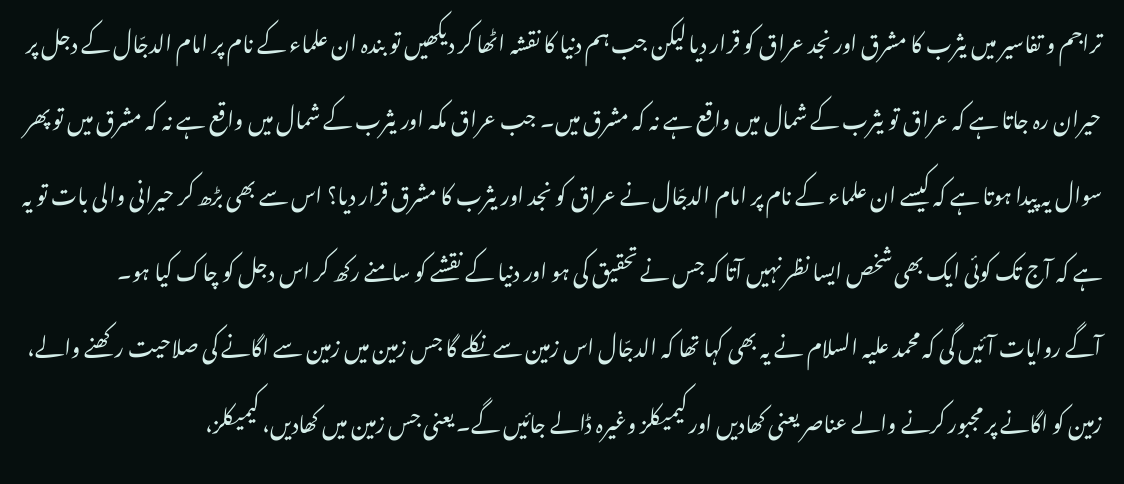تراجم و تفاسیر میں یثرب کا مشرق اور نجد عراق کو قرار دیا لیکن جب ہم دنیا کا نقشہ اٹھا کر دیکھیں تو بندہ ان علماء کے نام پر امام الدجّال کے دجل پر حیران رہ جاتا ہے کہ عراق تو یثرب کے شمال میں واقع ہے نہ کہ مشرق میں۔ جب عراق مکہ اور یثرب کے شمال میں واقع ہے نہ کہ مشرق میں تو پھر سوال یہ پیدا ہوتا ہے کہ کیسے ان علماء کے نام پر امام الدجّال نے عراق کو نجد اور یثرب کا مشرق قرار دیا؟ اس سے بھی بڑھ کر حیرانی والی بات تو یہ ہے کہ آج تک کوئی ایک بھی شخص ایسا نظر نہیں آتا کہ جس نے تحقیق کی ہو اور دنیا کے نقشے کو سامنے رکھ کر اس دجل کو چاک کیا ہو۔
آگے روایات آئیں گی کہ محمد علیہ السلام نے یہ بھی کہا تھا کہ الدجّال اس زمین سے نکلے گا جس زمین میں زمین سے اگانے کی صلاحیت رکھنے والے، زمین کو اگانے پر مجبور کرنے والے عناصر یعنی کھادیں اور کیمیکلز وغیرہ ڈالے جائیں گے۔ یعنی جس زمین میں کھادیں، کیمیکلز،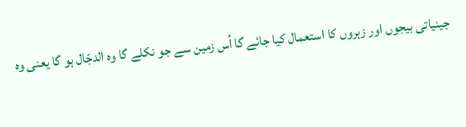جینیاتی بیجوں اور زہروں کا استعمال کیا جائے گا اُس زمین سے جو نکلے گا وہ الدجّال ہو گا یعنی وہ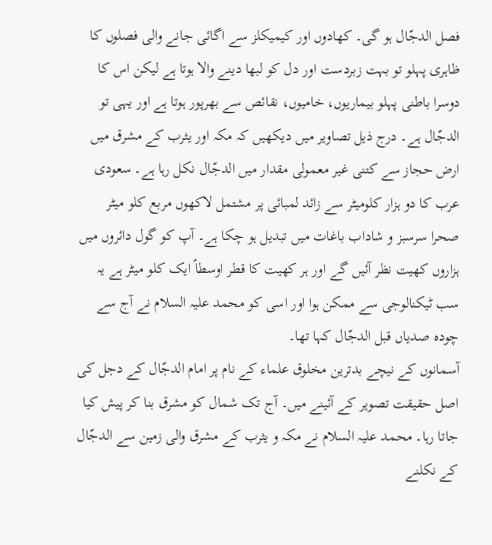فصل الدجّال ہو گی۔ کھادوں اور کیمیکلز سے اگائی جانے والی فصلوں کا ظاہری پہلو تو بہت زبردست اور دل کو لبھا دینے والا ہوتا ہے لیکن اس کا دوسرا باطنی پہلو بیماریوں، خامیوں، نقائص سے بھرپور ہوتا ہے اور یہی تو الدجّال ہے۔ درج ذیل تصاویر میں دیکھیں کہ مکہ اور یثرب کے مشرق میں ارض حجاز سے کتنی غیر معمولی مقدار میں الدجّال نکل رہا ہے۔ سعودی عرب کا دو ہزار کلومیٹر سے زائد لمبائی پر مشتمل لاکھوں مربع کلو میٹر صحرا سرسبز و شاداب باغات میں تبدیل ہو چکا ہے۔ آپ کو گول دائروں میں ہزاروں کھیت نظر آئیں گے اور ہر کھیت کا قطر اوسطاً ایک کلو میٹر ہے یہ
سب ٹیکنالوجی سے ممکن ہوا اور اسی کو محمد علیہ السلام نے آج سے چودہ صدیاں قبل الدجّال کہا تھا۔
آسمانوں کے نیچے بدترین مخلوق علماء کے نام پر امام الدجّال کے دجل کی اصل حقیقت تصویر کے آئینے میں۔ آج تک شمال کو مشرق بنا کر پیش کیا جاتا رہا۔ محمد علیہ السلام نے مکہ و یثرب کے مشرق والی زمین سے الدجّال کے نکلنے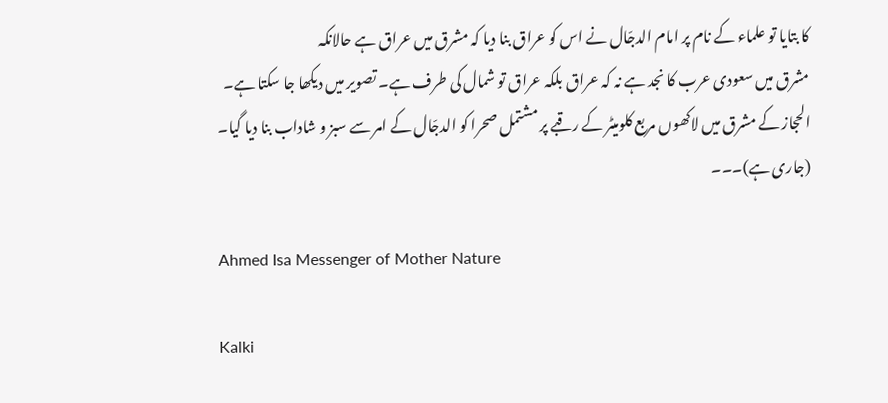کا بتایا تو علماء کے نام پر امام الدجّال نے اس کو عراق بنا دیا کہ مشرق میں عراق ہے حالانکہ
مشرق میں سعودی عرب کا نجد ہے نہ کہ عراق بلکہ عراق تو شمال کی طرف ہے۔ تصویر میں دیکھا جا سکتا ہے۔
الحجاز کے مشرق میں لاکھوں مربع کلومیٹر کے رقبے پر مشتمل صحرا کو الدجّال کے امر سے سبز و شاداب بنا دیا گیا۔
(جاری ہے)۔۔۔

Ahmed Isa Messenger of Mother Nature

Kalki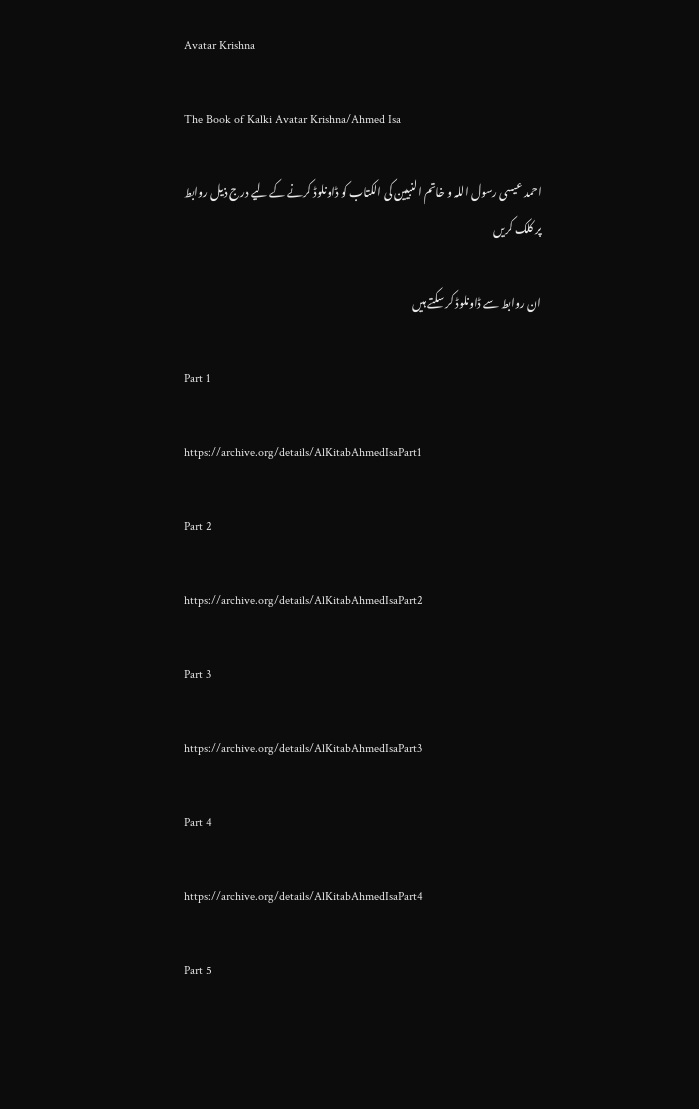Avatar Krishna

The Book of Kalki Avatar Krishna/Ahmed Isa

احمد عیسی رسول اللہ و خاتم النبیین کی الکتاب کو ڈاونلوڈ کرنے کے لیے درج ذیل روابط پر کلک کریں

ان روابط سے ڈاونلوڈ کر سکتے ہیں

Part 1

https://archive.org/details/AlKitabAhmedIsaPart1

Part 2

https://archive.org/details/AlKitabAhmedIsaPart2

Part 3

https://archive.org/details/AlKitabAhmedIsaPart3

Part 4

https://archive.org/details/AlKitabAhmedIsaPart4

Part 5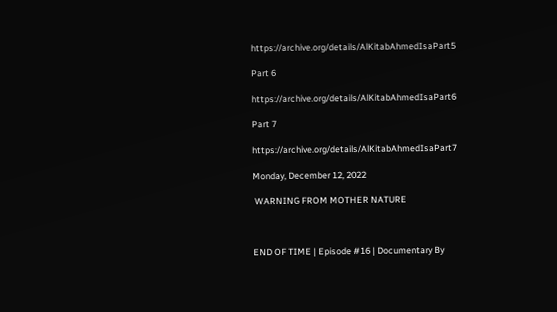https://archive.org/details/AlKitabAhmedIsaPart5

Part 6

https://archive.org/details/AlKitabAhmedIsaPart6

Part 7

https://archive.org/details/AlKitabAhmedIsaPart7

Monday, December 12, 2022

 WARNING FROM MOTHER NATURE



END OF TIME | Episode #16 | Documentary By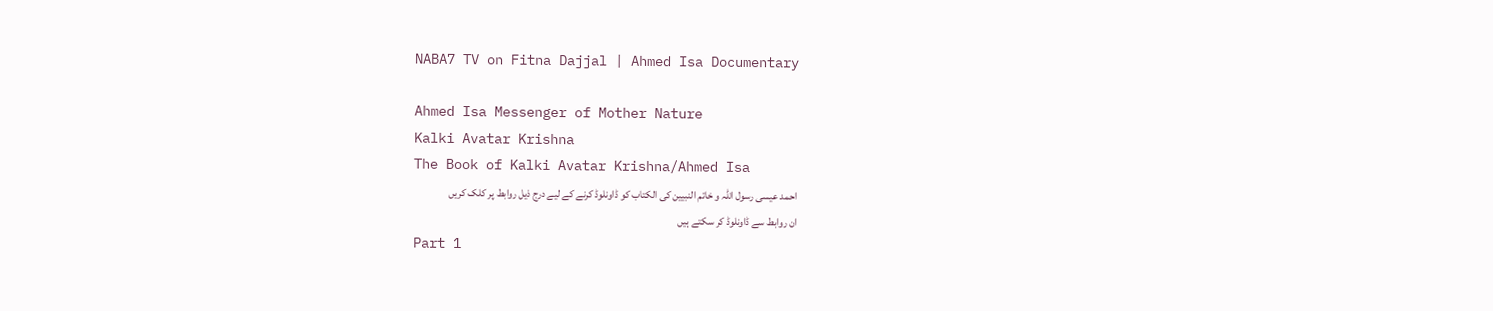NABA7 TV on Fitna Dajjal | Ahmed Isa Documentary

Ahmed Isa Messenger of Mother Nature
Kalki Avatar Krishna
The Book of Kalki Avatar Krishna/Ahmed Isa
احمد عیسی رسول اللہ و خاتم النبیین کی الکتاب کو ڈاونلوڈ کرنے کے لیے درج ذیل روابط پر کلک کریں
ان روابط سے ڈاونلوڈ کر سکتے ہیں
Part 1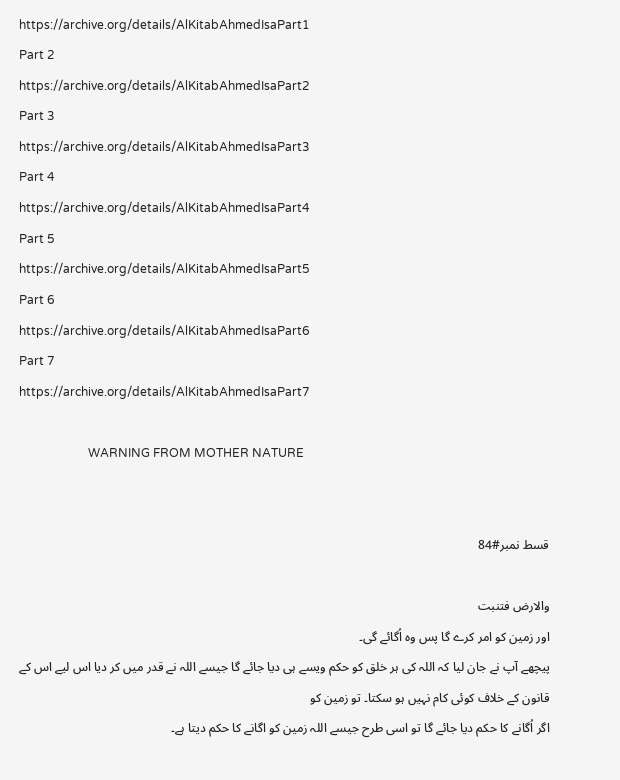https://archive.org/details/AlKitabAhmedIsaPart1
Part 2
https://archive.org/details/AlKitabAhmedIsaPart2
Part 3
https://archive.org/details/AlKitabAhmedIsaPart3
Part 4
https://archive.org/details/AlKitabAhmedIsaPart4
Part 5
https://archive.org/details/AlKitabAhmedIsaPart5
Part 6
https://archive.org/details/AlKitabAhmedIsaPart6
Part 7
https://archive.org/details/AlKitabAhmedIsaPart7

                       WARNING FROM MOTHER NATURE


قسط نمبر#84

والارض فتنبت
اور زمین کو امر کرے گا پس وہ اُگائے گی۔
پیچھے آپ نے جان لیا کہ اللہ کی ہر خلق کو حکم ویسے ہی دیا جائے گا جیسے اللہ نے قدر میں کر دیا اس لیے اس کے قانون کے خلاف کوئی کام نہیں ہو سکتا۔ تو زمین کو
اگر اُگانے کا حکم دیا جائے گا تو اسی طرح جیسے اللہ زمین کو اگانے کا حکم دیتا ہے۔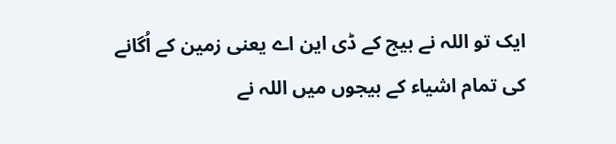ایک تو اللہ نے بیج کے ڈی این اے یعنی زمین کے اُگانے کی تمام اشیاء کے بیجوں میں اللہ نے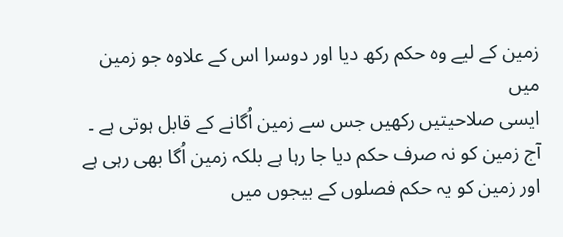زمین کے لیے وہ حکم رکھ دیا اور دوسرا اس کے علاوہ جو زمین میں
ایسی صلاحیتیں رکھیں جس سے زمین اُگانے کے قابل ہوتی ہے ۔
آج زمین کو نہ صرف حکم دیا جا رہا ہے بلکہ زمین اُگا بھی رہی ہے اور زمین کو یہ حکم فصلوں کے بیجوں میں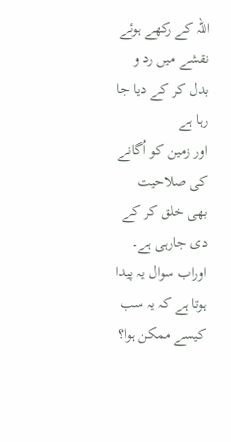اللہ کے رکھے ہوئے نقشے میں رد و بدل کر کے دیا جا رہا ہے
اور زمین کو اُگانے کی صلاحیت بھی خلق کر کے دی جارہی ہے۔
اوراب سوال یہ پیدا ہوتا ہے کہ یہ سب کیسے ممکن ہوا؟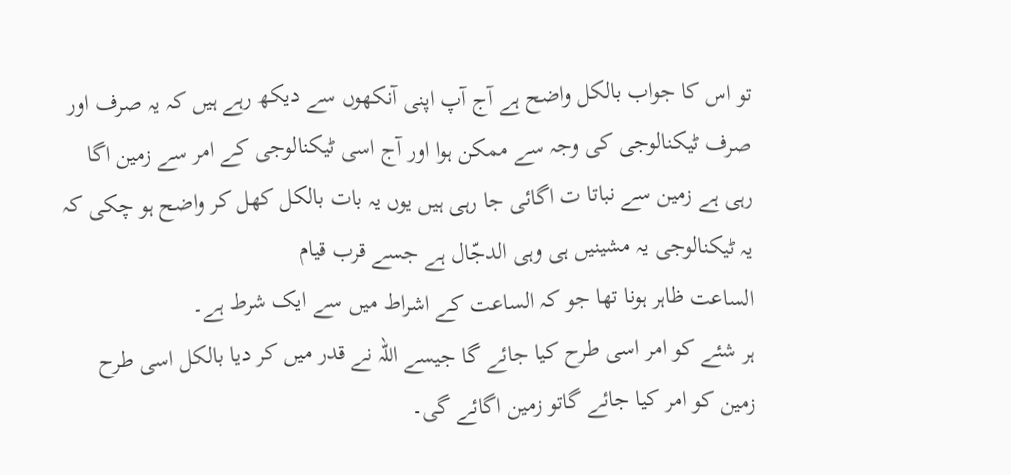تو اس کا جواب بالکل واضح ہے آج آپ اپنی آنکھوں سے دیکھ رہے ہیں کہ یہ صرف اور صرف ٹیکنالوجی کی وجہ سے ممکن ہوا اور آج اسی ٹیکنالوجی کے امر سے زمین اگا رہی ہے زمین سے نباتا ت اگائی جا رہی ہیں یوں یہ بات بالکل کھل کر واضح ہو چکی کہ یہ ٹیکنالوجی یہ مشینیں ہی وہی الدجّال ہے جسے قرب قیام
الساعت ظاہر ہونا تھا جو کہ الساعت کے اشراط میں سے ایک شرط ہے۔
ہر شئے کو امر اسی طرح کیا جائے گا جیسے اللہ نے قدر میں کر دیا بالکل اسی طرح زمین کو امر کیا جائے گاتو زمین اگائے گی۔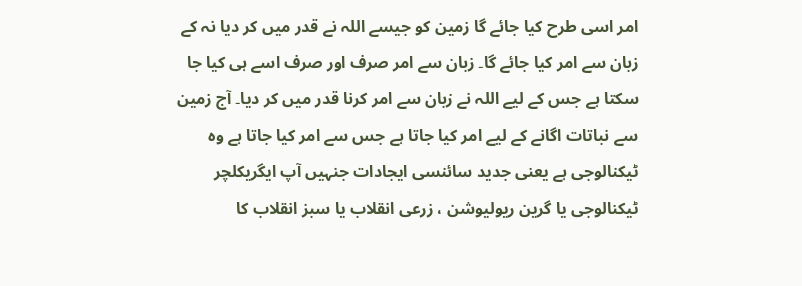امر اسی طرح کیا جائے گا زمین کو جیسے اللہ نے قدر میں کر دیا نہ کے زبان سے امر کیا جائے گا۔ زبان سے امر صرف اور صرف اسے ہی کیا جا سکتا ہے جس کے لیے اللہ نے زبان سے امر کرنا قدر میں کر دیا۔ آج زمین سے نباتات اگانے کے لیے امر کیا جاتا ہے جس سے امر کیا جاتا ہے وہ ٹیکنالوجی ہے یعنی جدید سائنسی ایجادات جنہیں آپ ایگریکلچر ٹیکنالوجی یا گرین ریولیوشن ، زرعی انقلاب یا سبز انقلاب کا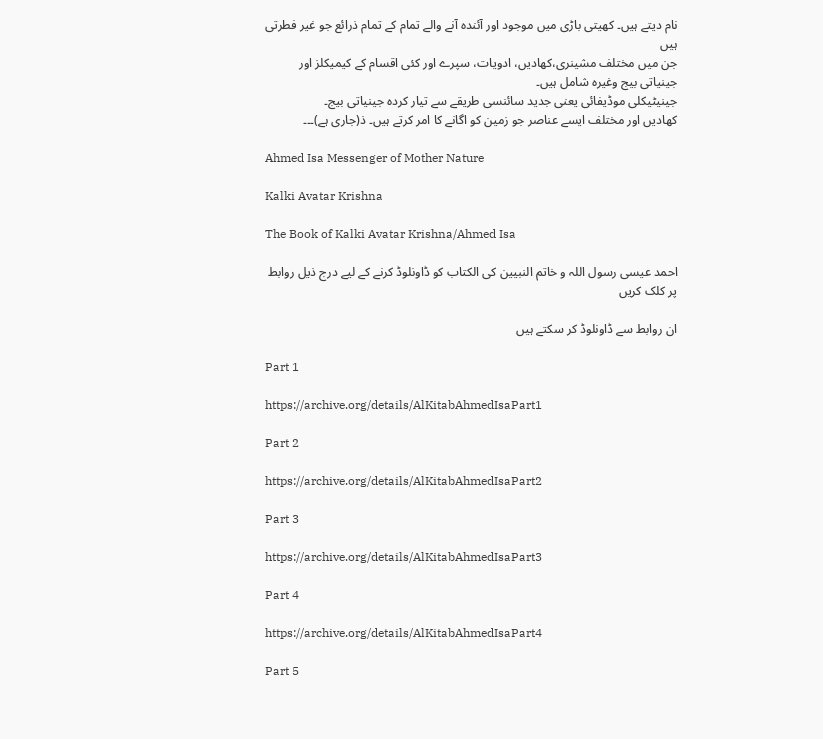نام دیتے ہیں۔ کھیتی باڑی میں موجود اور آئندہ آنے والے تمام کے تمام ذرائع جو غیر فطرتی ہیں
جن میں مختلف مشینری،کھادیں، ادویات، سپرے اور کئی اقسام کے کیمیکلز اور جینیاتی بیج وغیرہ شامل ہیں۔
جینیٹیکلی موڈیفائی یعنی جدید سائنسی طریقے سے تیار کردہ جینیاتی بیج۔
کھادیں اور مختلف ایسے عناصر جو زمین کو اگانے کا امر کرتے ہیں۔ ذ(جاری ہے)۔۔۔

Ahmed Isa Messenger of Mother Nature

Kalki Avatar Krishna

The Book of Kalki Avatar Krishna/Ahmed Isa

احمد عیسی رسول اللہ و خاتم النبیین کی الکتاب کو ڈاونلوڈ کرنے کے لیے درج ذیل روابط پر کلک کریں

ان روابط سے ڈاونلوڈ کر سکتے ہیں

Part 1

https://archive.org/details/AlKitabAhmedIsaPart1

Part 2

https://archive.org/details/AlKitabAhmedIsaPart2

Part 3

https://archive.org/details/AlKitabAhmedIsaPart3

Part 4

https://archive.org/details/AlKitabAhmedIsaPart4

Part 5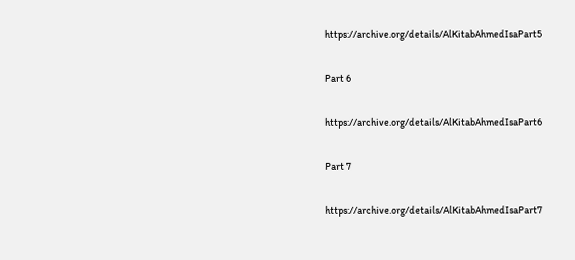https://archive.org/details/AlKitabAhmedIsaPart5

Part 6

https://archive.org/details/AlKitabAhmedIsaPart6

Part 7

https://archive.org/details/AlKitabAhmedIsaPart7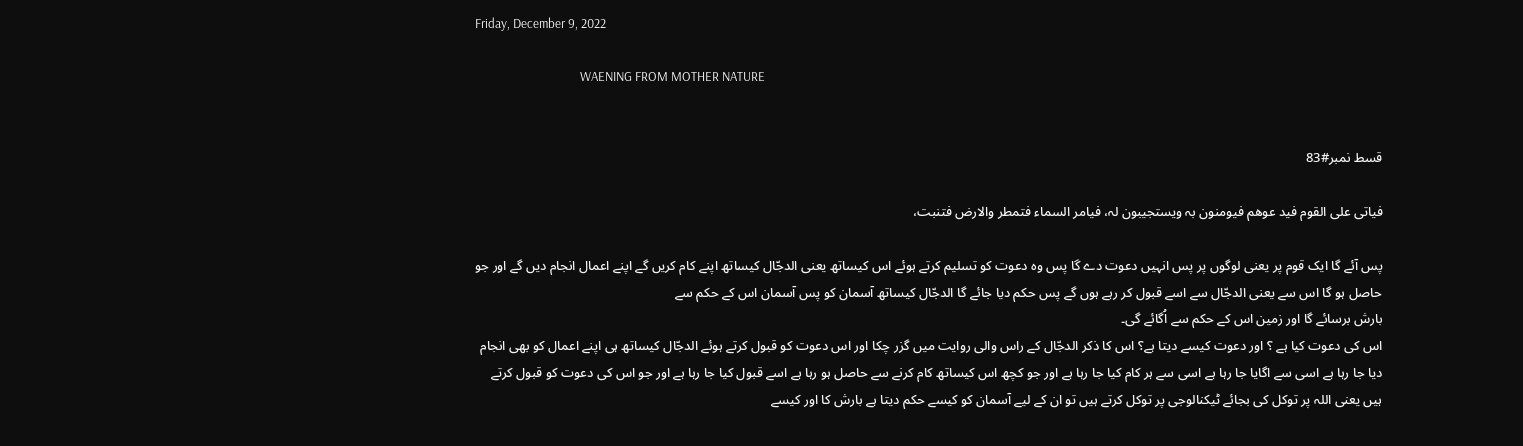Friday, December 9, 2022

                                   WAENING FROM MOTHER NATURE


قسط نمبر#83

فیاتی علی القوم فید عوھم فیومنون بہ ویستجیبون لہ، فیامر السماء فتمطر والارض فتنبت،

پس آئے گا ایک قوم پر یعنی لوگوں پر پس انہیں دعوت دے گا پس وہ دعوت کو تسلیم کرتے ہوئے اس کیساتھ یعنی الدجّال کیساتھ اپنے کام کریں گے اپنے اعمال انجام دیں گے اور جو حاصل ہو گا اس سے یعنی الدجّال سے اسے قبول کر رہے ہوں گے پس حکم دیا جائے گا الدجّال کیساتھ آسمان کو پس آسمان اس کے حکم سے
بارش برسائے گا اور زمین اس کے حکم سے اُگائے گی۔
اس کی دعوت کیا ہے ؟ اور دعوت کیسے دیتا ہے؟ اس کا ذکر الدجّال کے راس والی روایت میں گزر چکا اور اس دعوت کو قبول کرتے ہوئے الدجّال کیساتھ ہی اپنے اعمال کو بھی انجام دیا جا رہا ہے اسی سے اگایا جا رہا ہے اسی سے ہر کام کیا جا رہا ہے اور جو کچھ اس کیساتھ کام کرنے سے حاصل ہو رہا ہے اسے قبول کیا جا رہا ہے اور جو اس کی دعوت کو قبول کرتے ہیں یعنی اللہ پر توکل کی بجائے ٹیکنالوجی پر توکل کرتے ہیں تو ان کے لیے آسمان کو کیسے حکم دیتا ہے بارش کا اور کیسے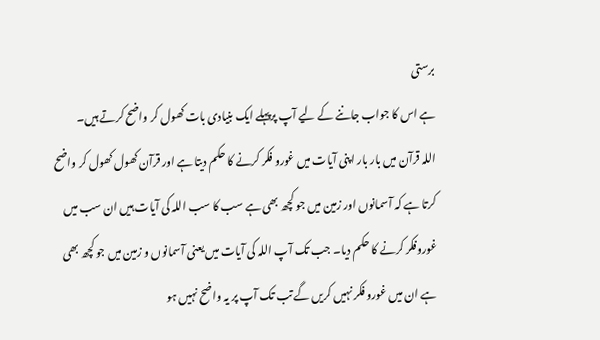برستی
ہے اس کا جواب جاننے کے لیے آپ پرپہلے ایک بنیادی بات کھول کر واضح کرتے ہیں۔
اللہ قرآن میں بار بار اپنی آیات میں غورو فکر کرنے کا حکم دیتا ہے اور قرآن کھول کھول کر واضح کرتا ہے کہ آسمانوں اور زمین میں جو کچھ بھی ہے سب کا سب اللہ کی آیات ہیں ان سب میں غوروفکر کرنے کا حکم دیا۔ جب تک آپ اللہ کی آیات میں یعنی آسمانوں و زمین میں جو کچھ بھی ہے ان میں غورو فکر نہیں کریں گے تب تک آپ پر یہ واضح نہیں ہو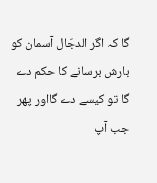گا کہ اگر الدجّال آسمان کو بارش برسانے کا حکم دے گا تو کیسے دے گااور پھر جب آپ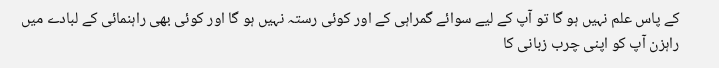کے پاس علم نہیں ہو گا تو آپ کے لیے سوائے گمراہی کے اور کوئی رستہ نہیں ہو گا اور کوئی بھی راہنمائی کے لبادے میں راہزن آپ کو اپنی چرب زبانی کا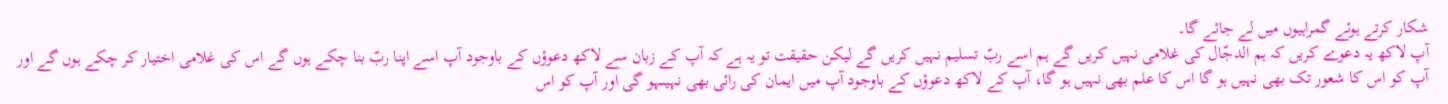شکار کرتے ہوئے گمراہیوں میں لے جائے گا۔
آپ لاکھ یہ دعوے کریں کہ ہم الدجّال کی غلامی نہیں کریں گے ہم اسے ربّ تسلیم نہیں کریں گے لیکن حقیقت تو یہ ہے کہ آپ کے زبان سے لاکھ دعوؤں کے باوجود آپ اسے اپنا ربّ بنا چکے ہوں گے اس کی غلامی اختیار کر چکے ہوں گے اور آپ کو اس کا شعور تک بھی نہیں ہو گا اس کا علم بھی نہیں ہو گا، آپ کے لاکھ دعوؤں کے باوجود آپ میں ایمان کی رائی بھی نہیںہو گی اور آپ کو اس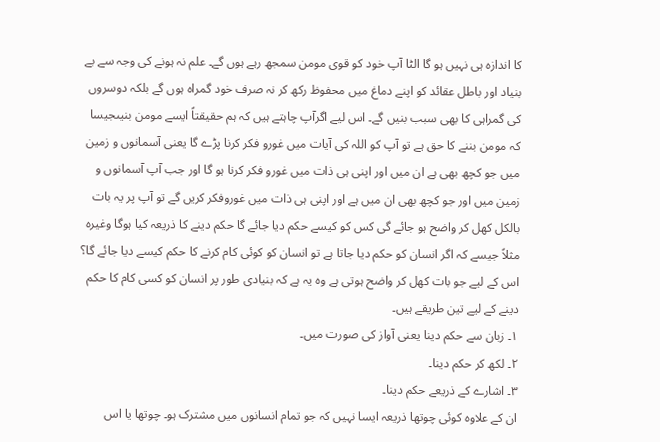کا اندازہ ہی نہیں ہو گا الٹا آپ خود کو قوی مومن سمجھ رہے ہوں گے۔ علم نہ ہونے کی وجہ سے بے بنیاد اور باطل عقائد کو اپنے دماغ میں محفوظ رکھ کر نہ صرف خود گمراہ ہوں گے بلکہ دوسروں کی گمراہی کا بھی سبب بنیں گے۔ اس لیے اگرآپ چاہتے ہیں کہ ہم حقیقتاً ایسے مومن بنیںجیسا کہ مومن بننے کا حق ہے تو آپ کو اللہ کی آیات میں غورو فکر کرنا پڑے گا یعنی آسمانوں و زمین میں جو کچھ بھی ہے ان میں اور اپنی ہی ذات میں غورو فکر کرنا ہو گا اور جب آپ آسمانوں و زمین میں اور جو کچھ بھی ان میں ہے اور اپنی ہی ذات میں غوروفکر کریں گے تو آپ پر یہ بات بالکل کھل کر واضح ہو جائے گی کس کو کیسے حکم دیا جائے گا حکم دینے کا ذریعہ کیا ہوگا وغیرہ مثلاً جیسے کہ اگر انسان کو حکم دیا جاتا ہے تو انسان کو کوئی کام کرنے کا حکم کیسے دیا جائے گا؟
اس کے لیے جو بات کھل کر واضح ہوتی ہے وہ یہ ہے کہ بنیادی طور پر انسان کو کسی کام کا حکم دینے کے لیے تین طریقے ہیں۔
۱۔ زبان سے حکم دینا یعنی آواز کی صورت میں۔
۲۔ لکھ کر حکم دینا۔
۳۔ اشارے کے ذریعے حکم دینا۔
ان کے علاوہ کوئی چوتھا ذریعہ ایسا نہیں کہ جو تمام انسانوں میں مشترک ہو۔ چوتھا یا اس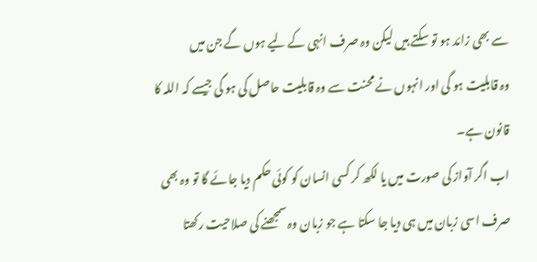سے بھی زائد ہو تو سکتے ہیں لیکن وہ صرف انہی کے لیے ہوں گے جن میں
وہ قابلیت ہو گی اور انہوں نے محنت سے وہ قابلیت حاصل کی ہو گی جیسے کہ اللہ کا قانون ہے۔
اب اگر آواز کی صورت میں یا لکھ کر کسی انسان کو کوئی حکم دیا جائے گا تو وہ بھی صرف اسی زبان میں ہی دیا جا سکتا ہے جو زبان وہ سمجھنے کی صلاحیت رکھتا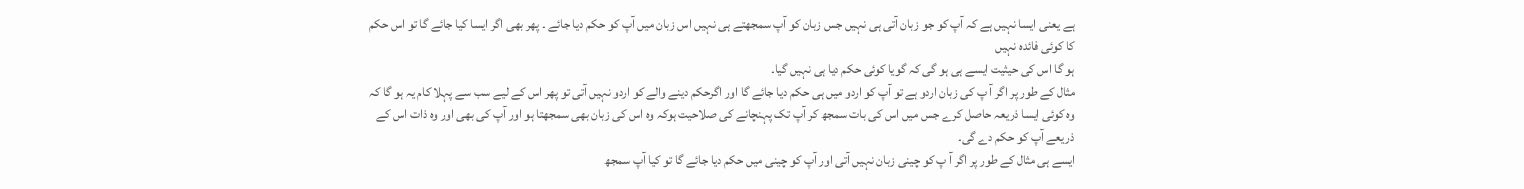ہے یعنی ایسا نہیں ہے کہ آپ کو جو زبان آتی ہی نہیں جس زبان کو آپ سمجھتے ہی نہیں اس زبان میں آپ کو حکم دیا جائے ۔ پھر بھی اگر ایسا کیا جائے گا تو اس حکم کا کوئی فائدہ نہیں
ہو گا اس کی حیثیت ایسے ہی ہو گی کہ گویا کوئی حکم دیا ہی نہیں گیا۔
مثال کے طور پر اگر آ پ کی زبان اردو ہے تو آپ کو اردو میں ہی حکم دیا جائے گا اور اگرحکم دینے والے کو اردو نہیں آتی تو پھر اس کے لیے سب سے پہلا کام یہ ہو گا کہ وہ کوئی ایسا ذریعہ حاصل کرے جس میں اس کی بات سمجھ کر آپ تک پہنچانے کی صلاحیت ہوکہ وہ اس کی زبان بھی سمجھتا ہو اور آپ کی بھی اور وہ ذات اس کے
ذریعے آپ کو حکم دے گی۔
ایسے ہی مثال کے طور پر اگر آ پ کو چینی زبان نہیں آتی اور آپ کو چینی میں حکم دیا جائے گا تو کیا آپ سمجھ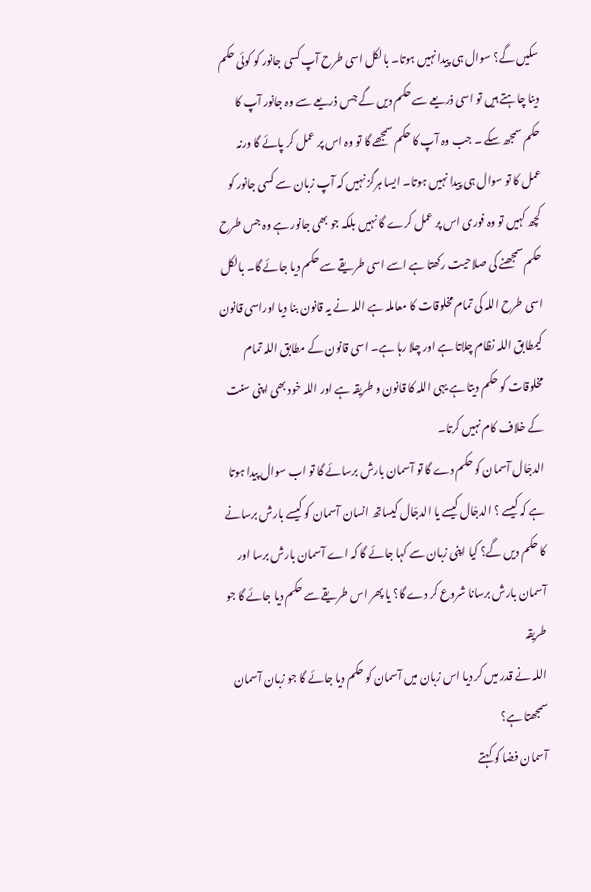سکیں گے؟ سوال ہی پیدا نہیں ہوتا۔ بالکل اسی طرح آپ کسی جانور کو کوئی حکم دینا چاہتے ہیں تو اسی ذریعے سے حکم دیں گے جس ذریعے سے وہ جانور آپ کا حکم سمجھ سکے ۔ جب وہ آپ کا حکم سمجھے گا تو وہ اس پر عمل کر پائے گا ورنہ عمل کا تو سوال ہی پیدا نہیں ہوتا۔ ایسا ہرگز نہیں کہ آپ زبان سے کسی جانور کو کچھ کہیں تو وہ فوری اس پر عمل کرے گا نہیں بلکہ جو بھی جانور ہے وہ جس طرح حکم سمجھنے کی صلاحیت رکھتا ہے اسے اسی طریقے سے حکم دیا جائے گا۔ بالکل اسی طرح اللہ کی تمام مخلوقات کا معاملہ ہے اللہ نے یہ قانون بنا دیا اوراسی قانون کیمطابق اللہ نظام چلاتا ہے اور چلا رہا ہے۔ اسی قانون کے مطابق اللہ تمام مخلوقات کو حکم دیتا ہے یہی اللہ کا قانون و طریقہ ہے اور اللہ خود بھی اپنی سنت کے خلاف کام نہیں کرتا۔
الدجّال آسمان کو حکم دے گا تو آسمان بارش برسائے گا تو اب سوال پیدا ہوتا ہے کہ کیسے ؟ الدجّال کیسے یا الدجّال کیساتھ انسان آسمان کو کیسے بارش برسانے کا حکم دیں گے؟ کیا اپنی زبان سے کہا جائے گا کہ اے آسمان بارش برسا اور آسمان بارش برسانا شروع کر دے گا؟ یا پھر اس طریقے سے حکم دیا جائے گا جو طریقہ
اللہ نے قدر میں کر دیا اس زبان میں آسمان کو حکم دیا جائے گا جو زبان آسمان سمجھتا ہے؟
آسمان فضا کو کہتے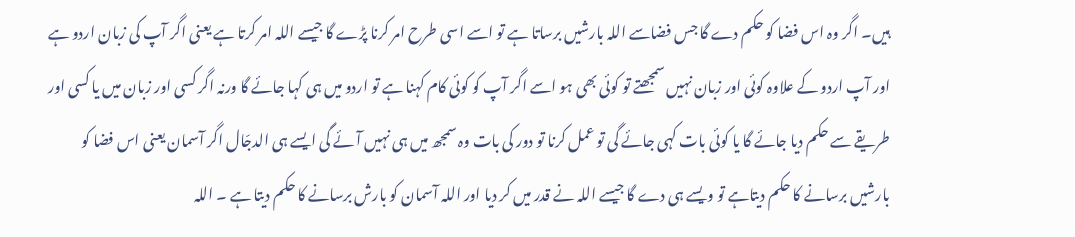ہیں۔ اگر وہ اس فضا کو حکم دے گا جس فضاسے اللہ بارشیں برساتا ہے تو اسے اسی طرح امر کرنا پڑے گا جیسے اللہ امر کرتا ہے یعنی اگر آپ کی زبان اردو ہے اور آپ اردو کے علاوہ کوئی اور زبان نہیں سمجھتے تو کوئی بھی ہو اسے اگر آپ کو کوئی کام کہنا ہے تو اردو میں ہی کہا جائے گا ورنہ اگر کسی اور زبان میں یا کسی اور طریقے سے حکم دیا جائے گا یا کوئی بات کہی جائے گی تو عمل کرنا تو دور کی بات وہ سمجھ میں ہی نہیں آئے گی ایسے ہی الدجّال اگر آسمان یعنی اس فضا کو بارشیں برسانے کا حکم دیتاہے تو ویسے ہی دے گا جیسے اللہ نے قدر میں کر دیا اور اللہ آسمان کو بارش برسانے کا حکم دیتا ہے ۔ اللہ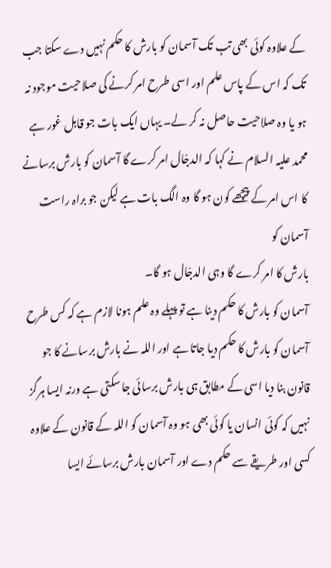کے علاوہ کوئی بھی تب تک آسمان کو بارش کا حکم نہیں دے سکتا جب تک کہ اس کے پاس علم اور اسی طرح امر کرنے کی صلاحیت موجود نہ ہو یا وہ صلاحیت حاصل نہ کر لے۔ یہاں ایک بات جو قابل غور ہے محمد علیہ السلام نے کہا کہ الدجّال امر کرے گا آسمان کو بارش برسانے کا اس امر کے پیچھے کون ہو گا وہ الگ بات ہے لیکن جو براہ راست آسمان کو
بارش کا امر کرے گا وہی الدجّال ہو گا۔
آسمان کو بارش کا حکم دینا ہے تو پہلے وہ علم ہونا لازم ہے کہ کس طرح آسمان کو بارش کا حکم دیا جاتا ہے اور اللہ نے بارش برسانے کا جو قانون بنا دیا اسی کے مطابق ہی بارش برسائی جا سکتی ہے ورنہ ایسا ہرگز نہیں کہ کوئی انسان یا کوئی بھی ہو وہ آسمان کو اللہ کے قانون کے علاوہ کسی اور طریقے سے حکم دے اور آسمان بارش برسائے ایسا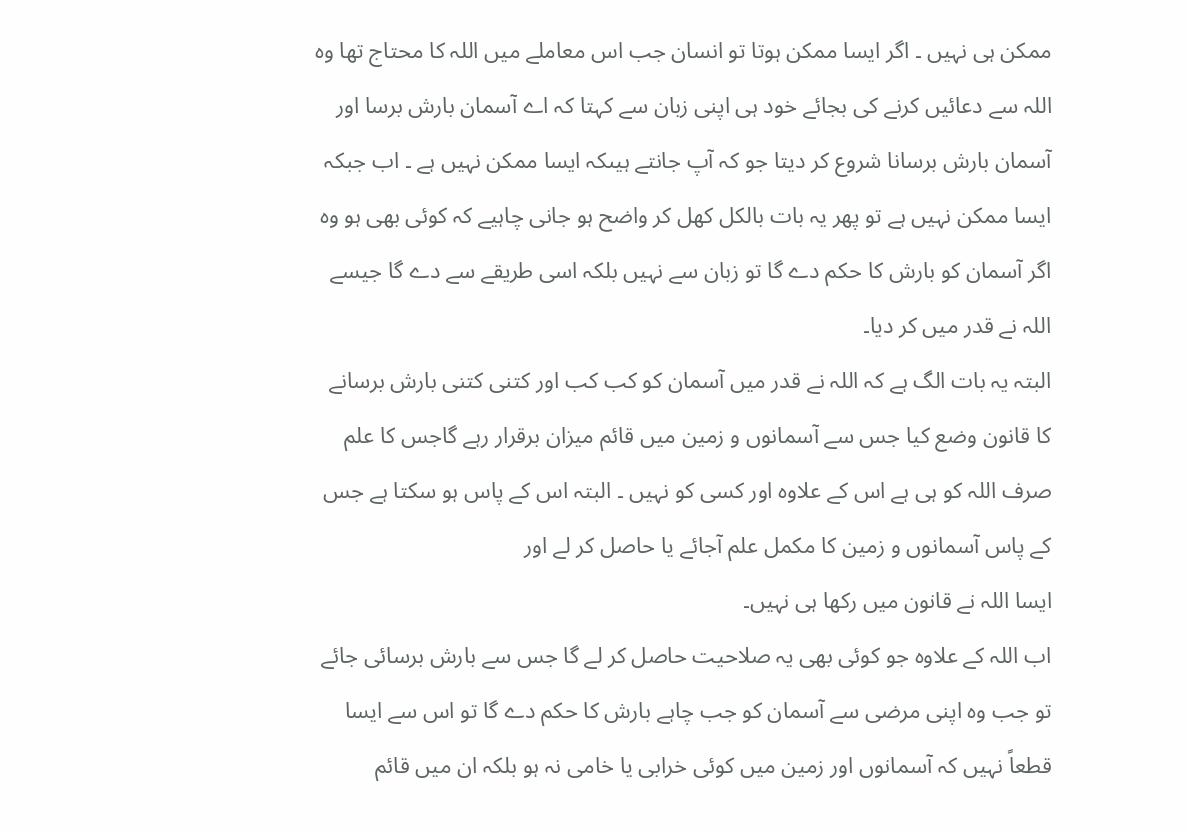ممکن ہی نہیں ۔ اگر ایسا ممکن ہوتا تو انسان جب اس معاملے میں اللہ کا محتاج تھا وہ اللہ سے دعائیں کرنے کی بجائے خود ہی اپنی زبان سے کہتا کہ اے آسمان بارش برسا اور آسمان بارش برسانا شروع کر دیتا جو کہ آپ جانتے ہیںکہ ایسا ممکن نہیں ہے ۔ اب جبکہ ایسا ممکن نہیں ہے تو پھر یہ بات بالکل کھل کر واضح ہو جانی چاہیے کہ کوئی بھی ہو وہ اگر آسمان کو بارش کا حکم دے گا تو زبان سے نہیں بلکہ اسی طریقے سے دے گا جیسے اللہ نے قدر میں کر دیا۔
البتہ یہ بات الگ ہے کہ اللہ نے قدر میں آسمان کو کب کب اور کتنی کتنی بارش برسانے کا قانون وضع کیا جس سے آسمانوں و زمین میں قائم میزان برقرار رہے گاجس کا علم صرف اللہ کو ہی ہے اس کے علاوہ اور کسی کو نہیں ۔ البتہ اس کے پاس ہو سکتا ہے جس کے پاس آسمانوں و زمین کا مکمل علم آجائے یا حاصل کر لے اور
ایسا اللہ نے قانون میں رکھا ہی نہیں۔
اب اللہ کے علاوہ جو کوئی بھی یہ صلاحیت حاصل کر لے گا جس سے بارش برسائی جائے تو جب وہ اپنی مرضی سے آسمان کو جب چاہے بارش کا حکم دے گا تو اس سے ایسا قطعاً نہیں کہ آسمانوں اور زمین میں کوئی خرابی یا خامی نہ ہو بلکہ ان میں قائم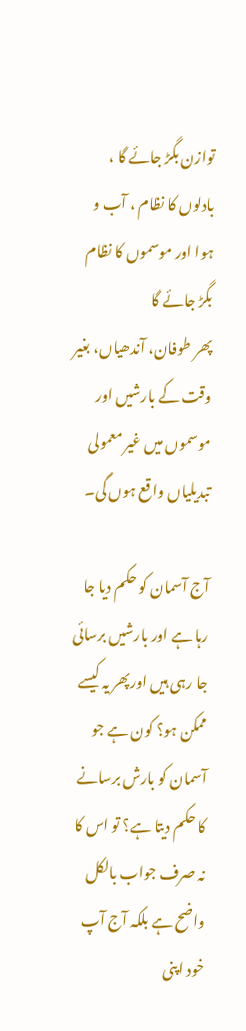توازن بگڑ جائے گا ، بادلوں کا نظام ، آب و ہوا اور موسموں کا نظام بگڑ جائے گا
پھر طوفان، آندھیاں، بغیر وقت کے بارشیں اور موسموں میں غیر معمولی تبدیلیاں واقع ہوں گی۔

آج آسمان کو حکم دیا جا رہا ہے اور بارشیں برسائی جا رہی ہیں اورپھر یہ کیسے ممکن ہو؟ کون ہے جو آسمان کو بارش برسانے کا حکم دیتا ہے؟ تو اس کا نہ صرف جواب بالکل واضح ہے بلکہ آج آپ خود اپنی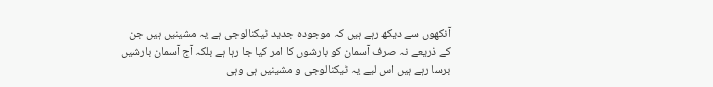آنکھوں سے دیکھ رہے ہیں کہ موجودہ جدید ٹیکنالوجی ہے یہ مشینیں ہیں جن کے ذریعے نہ صرف آسمان کو بارشوں کا امر کیا جا رہا ہے بلکہ آج آسمان بارشیں برسا رہے ہیں اس لیے یہ ٹیکنالوجی و مشینیں ہی وہی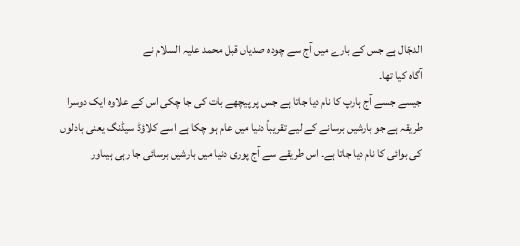الدجّال ہے جس کے بارے میں آج سے چودہ صدیاں قبل محمد علیہ السلام نے
آگاہ کیا تھا۔
جیسے جسے آج ہارپ کا نام دیا جاتا ہے جس پر پیچھے بات کی جا چکی اس کے علاوہ ایک دوسرا طریقہ ہے جو بارشیں برسانے کے لیے تقریباً دنیا میں عام ہو چکا ہے اسے کلاؤڈ سیڈنگ یعنی بادلوں کی بوائی کا نام دیا جاتا ہے۔ اس طریقے سے آج پوری دنیا میں بارشیں برسائی جا رہی ہیںاور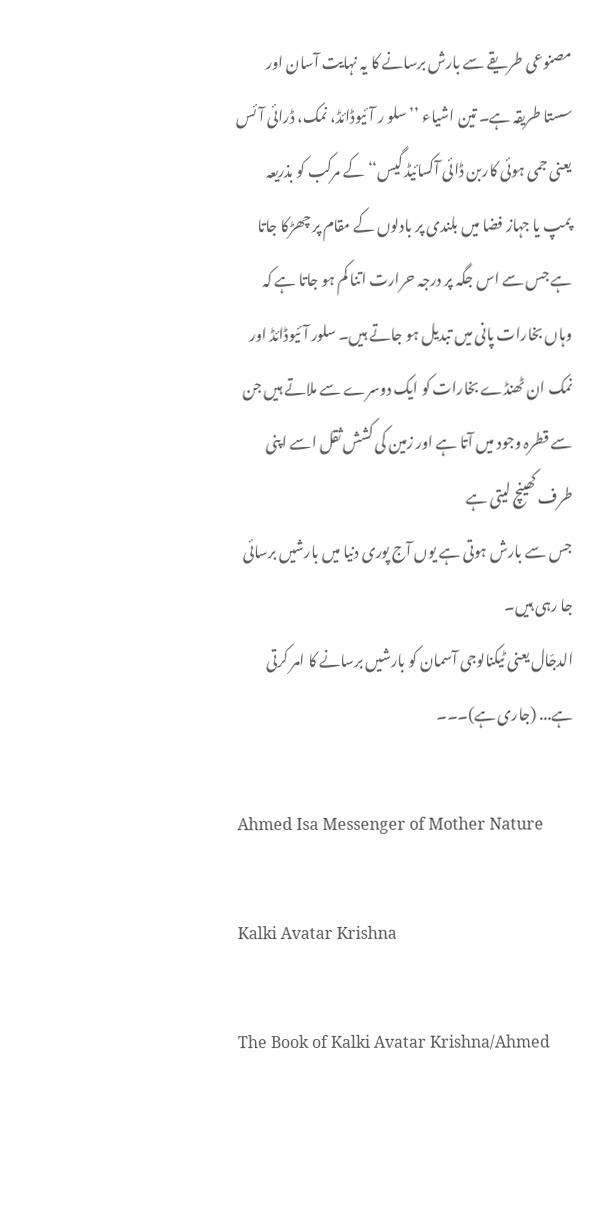مصنوعی طریقے سے بارش برسانے کا یہ نہایت آسان اور سستا طریقہ ہے۔ تین اشیاء ’’سلو ر آئیوڈائڈ، نمک، ڈرائی آئس یعنی جمی ہوئی کاربن ڈائی آکسائیڈ گیس‘‘ کے مرکب کو بذریعہ پمپ یا جہاز فضا میں بلندی پر بادلوں کے مقام پر چھڑکا جاتا ہے جس سے اس جگہ پر درجہ حرارت اتنا کم ہو جاتا ہے کہ وہاں بخارات پانی میں تبدیل ہو جاتے ہیں۔ سلور آئیوڈائڈ اور نمک ان ٹھنڈے بخارات کو ایک دوسرے سے ملاتے ہیں جن سے قطرہ وجود میں آتا ہے اور زمین کی کشش ثقل اسے اپنی طرف کھینچ لیتی ہے
جس سے بارش ہوتی ہے یوں آج پوری دنیا میں بارشیں برسائی جا رہی ہیں۔
الدجّال یعنی ٹیکنالوجی آسمان کو بارشیں برسانے کا امر کرتی ہے... (جاری ہے)۔۔۔

Ahmed Isa Messenger of Mother Nature

Kalki Avatar Krishna

The Book of Kalki Avatar Krishna/Ahmed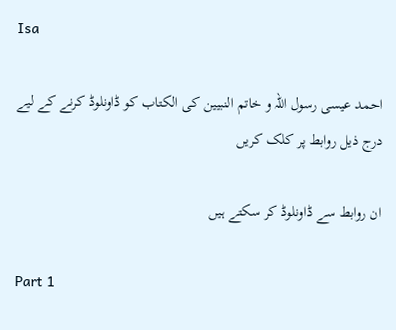Isa

احمد عیسی رسول اللہ و خاتم النبیین کی الکتاب کو ڈاونلوڈ کرنے کے لیے درج ذیل روابط پر کلک کریں

ان روابط سے ڈاونلوڈ کر سکتے ہیں

Part 1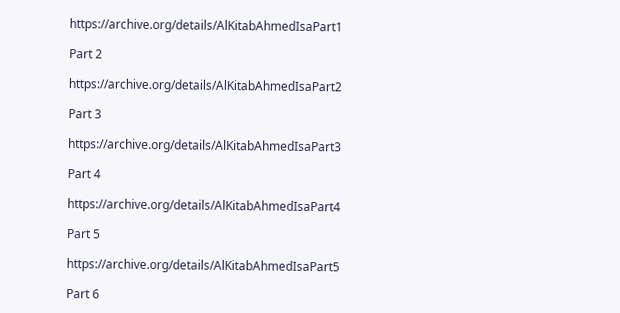https://archive.org/details/AlKitabAhmedIsaPart1

Part 2

https://archive.org/details/AlKitabAhmedIsaPart2

Part 3

https://archive.org/details/AlKitabAhmedIsaPart3

Part 4

https://archive.org/details/AlKitabAhmedIsaPart4

Part 5

https://archive.org/details/AlKitabAhmedIsaPart5

Part 6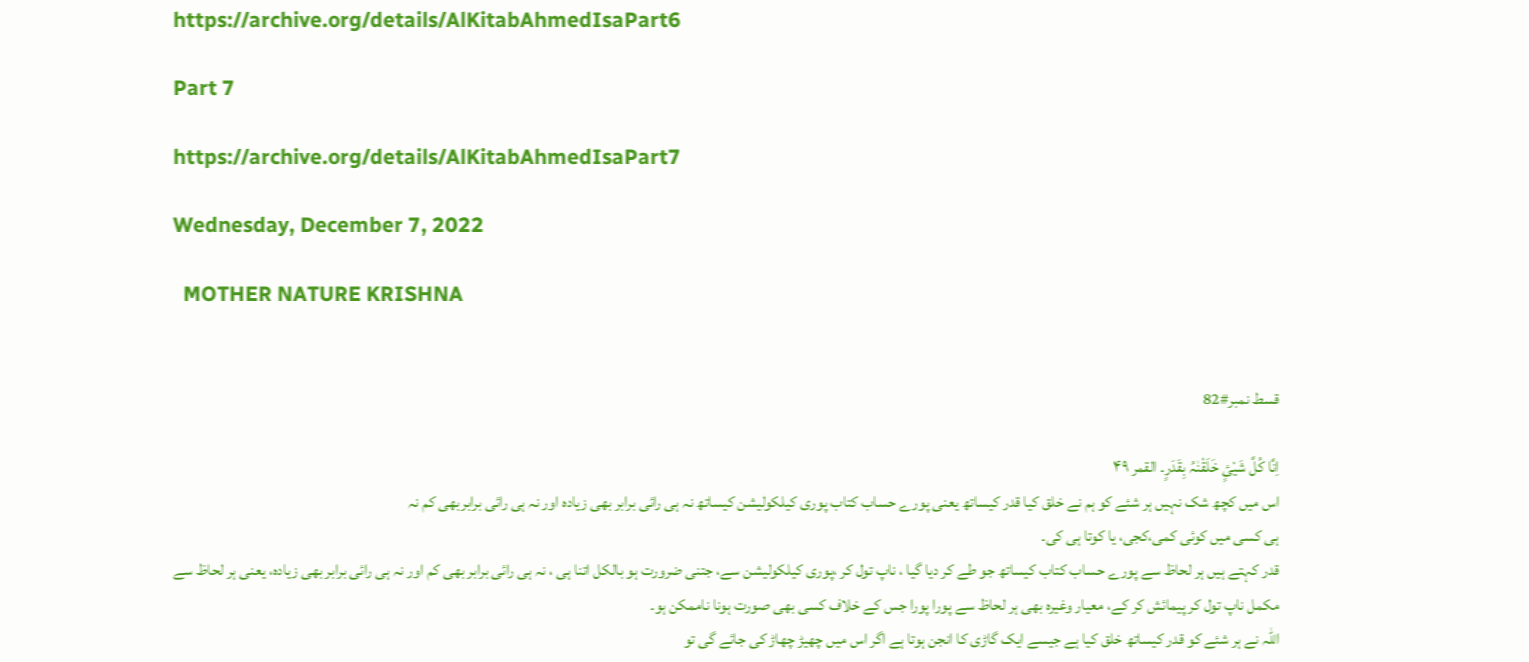https://archive.org/details/AlKitabAhmedIsaPart6

Part 7

https://archive.org/details/AlKitabAhmedIsaPart7

Wednesday, December 7, 2022

  MOTHER NATURE KRISHNA


قسط نمبر#82

اِنَّا کُلَّ شَیْئٍ خَلَقْنٰہُ بِقَدَرٍ۔ القمر ۴۹
اس میں کچھ شک نہیں ہر شئے کو ہم نے خلق کیا قدر کیساتھ یعنی پورے حساب کتاب پوری کیلکولیشن کیساتھ نہ ہی رائی برابر بھی زیادہ اور نہ ہی رائی برابربھی کم نہ
ہی کسی میں کوئی کمی،کجی، یا کوتا ہی کی۔
قدر کہتے ہیں ہر لحاظ سے پورے حساب کتاب کیساتھ جو طے کر دیا گیا ، ناپ تول کر ،پوری کیلکولیشن سے، جتنی ضرورت ہو بالکل اتنا ہی ، نہ ہی رائی برابر بھی کم اور نہ ہی رائی برابر بھی زیادہ، یعنی ہر لحاظ سے مکمل ناپ تول کر پیمائش کر کے، معیار وغیرہ بھی ہر لحاظ سے پورا پورا جس کے خلاف کسی بھی صورت ہونا ناممکن ہو۔
اللہ نے ہر شئے کو قدر کیساتھ خلق کیا ہے جیسے ایک گاڑی کا انجن ہوتا ہے اگر اس میں چھیڑ چھاڑ کی جائے گی تو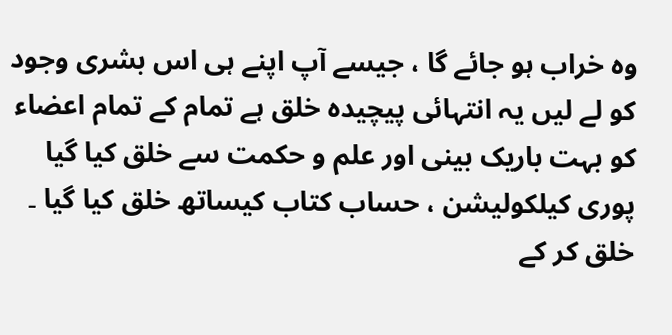وہ خراب ہو جائے گا ، جیسے آپ اپنے ہی اس بشری وجود کو لے لیں یہ انتہائی پیچیدہ خلق ہے تمام کے تمام اعضاء کو بہت باریک بینی اور علم و حکمت سے خلق کیا گیا پوری کیلکولیشن ، حساب کتاب کیساتھ خلق کیا گیا ۔ خلق کر کے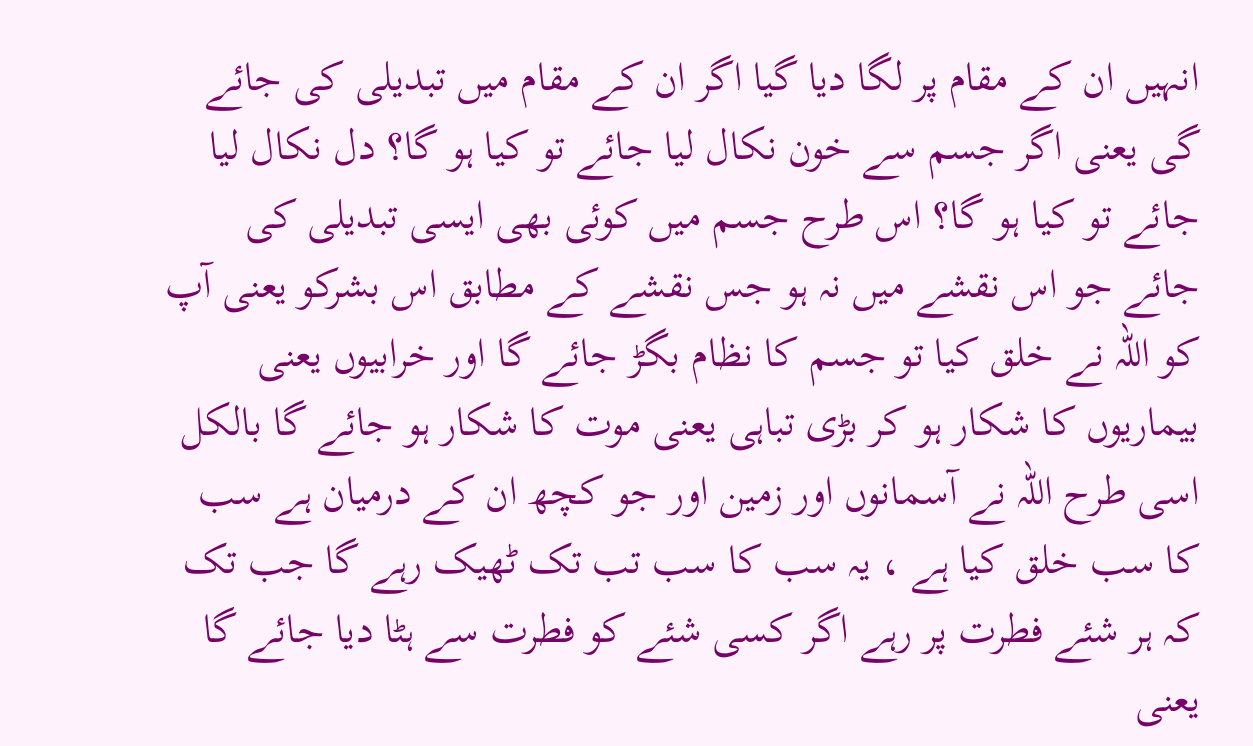انہیں ان کے مقام پر لگا دیا گیا اگر ان کے مقام میں تبدیلی کی جائے گی یعنی اگر جسم سے خون نکال لیا جائے تو کیا ہو گا؟ دل نکال لیا جائے تو کیا ہو گا؟ اس طرح جسم میں کوئی بھی ایسی تبدیلی کی جائے جو اس نقشے میں نہ ہو جس نقشے کے مطابق اس بشرکو یعنی آپ کو اللہ نے خلق کیا تو جسم کا نظام بگڑ جائے گا اور خرابیوں یعنی بیماریوں کا شکار ہو کر بڑی تباہی یعنی موت کا شکار ہو جائے گا بالکل اسی طرح اللہ نے آسمانوں اور زمین اور جو کچھ ان کے درمیان ہے سب کا سب خلق کیا ہے ، یہ سب کا سب تب تک ٹھیک رہے گا جب تک کہ ہر شئے فطرت پر رہے اگر کسی شئے کو فطرت سے ہٹا دیا جائے گا یعنی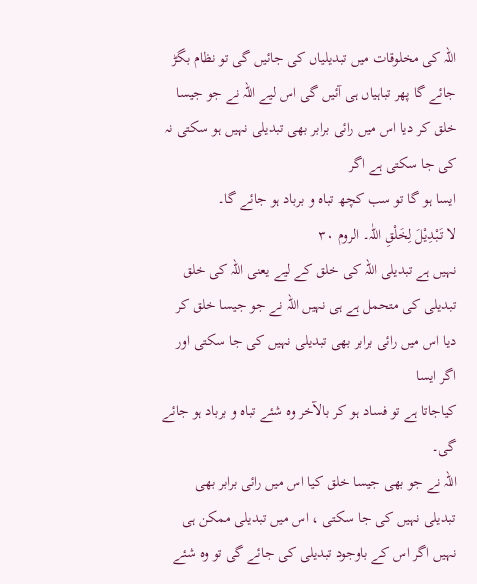اللہ کی مخلوقات میں تبدیلیاں کی جائیں گی تو نظام بگڑ جائے گا پھر تباہیاں ہی آئیں گی اس لیے اللہ نے جو جیسا خلق کر دیا اس میں رائی برابر بھی تبدیلی نہیں ہو سکتی نہ کی جا سکتی ہے اگر
ایسا ہو گا تو سب کچھ تباہ و برباد ہو جائے گا۔
لا تَبْدِیْلَ لِخَلْقِ اللّٰہ۔ الروم ۳۰
نہیں ہے تبدیلی اللہ کی خلق کے لیے یعنی اللہ کی خلق تبدیلی کی متحمل ہے ہی نہیں اللہ نے جو جیسا خلق کر دیا اس میں رائی برابر بھی تبدیلی نہیں کی جا سکتی اور اگر ایسا
کیاجاتا ہے تو فساد ہو کر بالآخر وہ شئے تباہ و برباد ہو جائے گی۔
اللہ نے جو بھی جیسا خلق کیا اس میں رائی برابر بھی تبدیلی نہیں کی جا سکتی ، اس میں تبدیلی ممکن ہی نہیں اگر اس کے باوجود تبدیلی کی جائے گی تو وہ شئے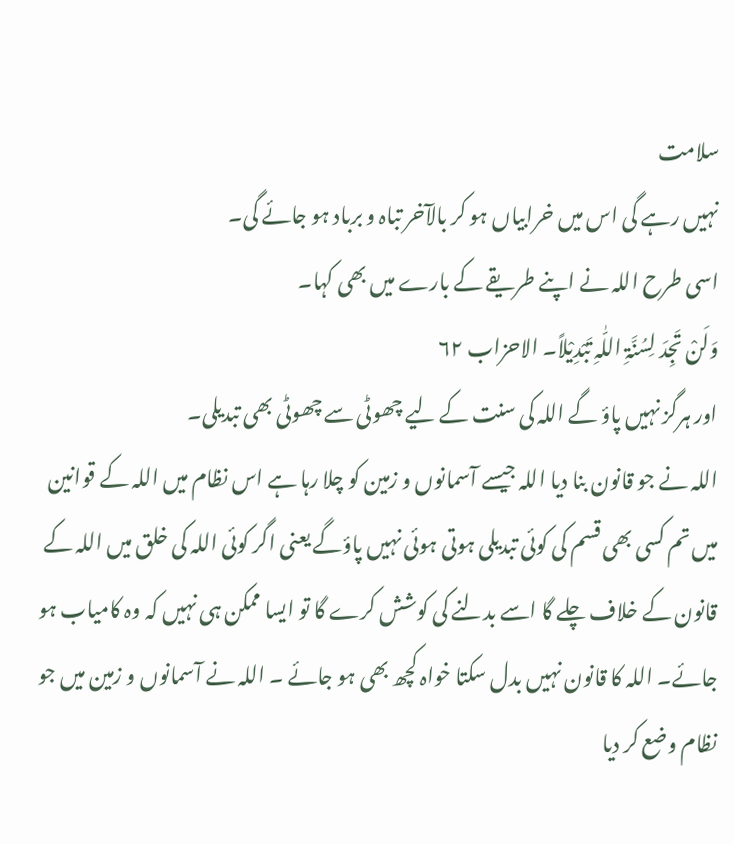سلامت
نہیں رہے گی اس میں خرابیاں ہو کر بالآخر تباہ و برباد ہو جائے گی۔
اسی طرح اللہ نے اپنے طریقے کے بارے میں بھی کہا۔
وَلَنْ تَجِدَ لِسُنَّۃِ اللّٰہِ تَبْدِیْلاً۔ الاحزاب ۶۲
اور ہرگز نہیں پاؤ گے اللہ کی سنت کے لیے چھوٹی سے چھوٹی بھی تبدیلی۔
اللہ نے جو قانون بنا دیا اللہ جیسے آسمانوں و زمین کو چلا رہا ہے اس نظام میں اللہ کے قوانین میں تم کسی بھی قسم کی کوئی تبدیلی ہوتی ہوئی نہیں پاؤگے یعنی اگر کوئی اللہ کی خلق میں اللہ کے قانون کے خلاف چلے گا اسے بدلنے کی کوشش کرے گا تو ایسا ممکن ہی نہیں کہ وہ کامیاب ہو جائے۔ اللہ کا قانون نہیں بدل سکتا خواہ کچھ بھی ہو جائے ۔ اللہ نے آسمانوں و زمین میں جو نظام وضع کر دیا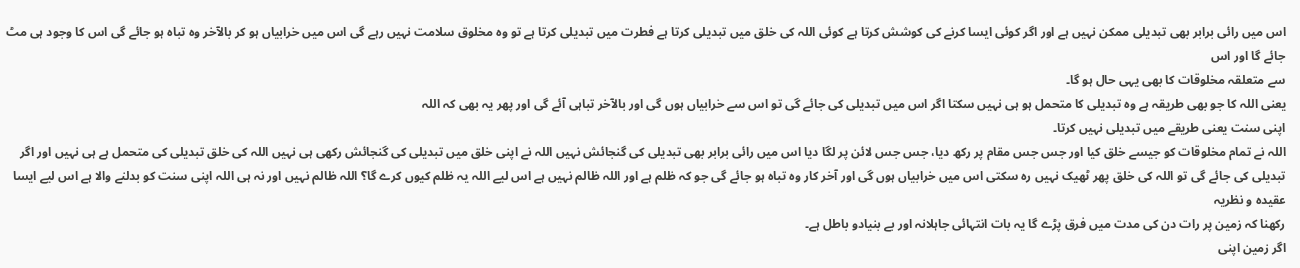اس میں رائی برابر بھی تبدیلی ممکن نہیں ہے اور اگر کوئی ایسا کرنے کی کوشش کرتا ہے کوئی اللہ کی خلق میں تبدیلی کرتا ہے فطرت میں تبدیلی کرتا ہے تو وہ مخلوق سلامت نہیں رہے گی اس میں خرابیاں ہو کر بالآخر وہ تباہ ہو جائے گی اس کا وجود ہی مٹ جائے گا اور اس
سے متعلقہ مخلوقات کا بھی یہی حال ہو گا۔
یعنی اللہ کا جو بھی طریقہ ہے وہ تبدیلی کا متحمل ہو ہی نہیں سکتا اگر اس میں تبدیلی کی جائے گی تو اس سے خرابیاں ہوں گی اور بالآخر تباہی آئے گی اور پھر یہ بھی کہ اللہ
اپنی سنت یعنی طریقے میں تبدیلی نہیں کرتا۔
اللہ نے تمام مخلوقات کو جیسے خلق کیا اور جس جس مقام پر رکھ دیا، جس جس لائن پر لگا دیا اس میں رائی برابر بھی تبدیلی کی گنجائش نہیں اللہ نے اپنی خلق میں تبدیلی کی گنجائش رکھی ہی نہیں اللہ کی خلق تبدیلی کی متحمل ہے ہی نہیں اور اگر تبدیلی کی جائے گی تو اللہ کی خلق پھر ٹھیک نہیں رہ سکتی اس میں خرابیاں ہوں گی اور آخر کار وہ تباہ ہو جائے گی جو کہ ظلم ہے اور اللہ ظالم نہیں ہے اس لیے اللہ یہ ظلم کیوں کرے گا؟ اللہ ظالم نہیں اور نہ ہی اللہ اپنی سنت کو بدلنے والا ہے اس لیے ایسا عقیدہ و نظریہ
رکھنا کہ زمین پر رات دن کی مدت میں فرق پڑے گا یہ بات انتہائی جاہلانہ اور بے بنیادو باطل ہے۔
اگر زمین اپنی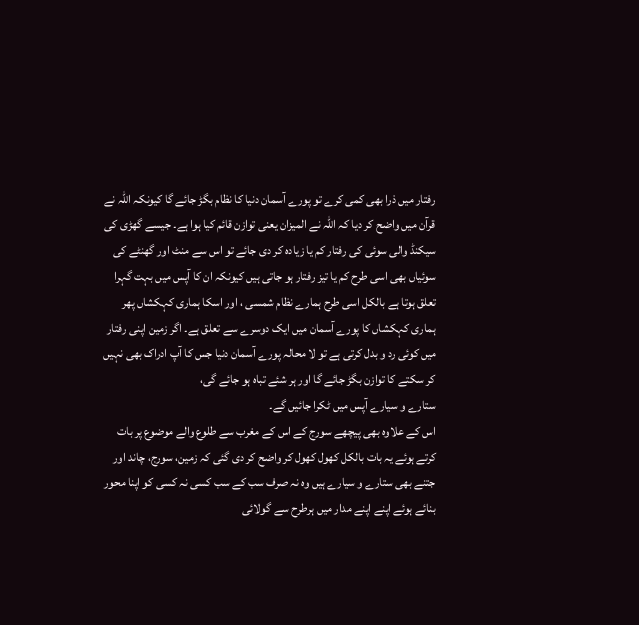رفتار میں ذرا بھی کمی کرے تو پورے آسمان دنیا کا نظام بگڑ جائے گا کیونکہ اللہ نے قرآن میں واضح کر دیا کہ اللہ نے المیزان یعنی توازن قائم کیا ہوا ہے۔ جیسے گھڑی کی سیکنڈ والی سوئی کی رفتار کم یا زیادہ کر دی جائے تو اس سے منٹ اور گھنٹے کی سوئیاں بھی اسی طرح کم یا تیز رفتار ہو جاتی ہیں کیونکہ ان کا آپس میں بہت گہرا تعلق ہوتا ہے بالکل اسی طرح ہمارے نظام شمسی ، اور اسکا ہماری کہکشاں پھر ہماری کہکشاں کا پورے آسمان میں ایک دوسرے سے تعلق ہے۔ اگر زمین اپنی رفتار میں کوئی رد و بدل کرتی ہے تو لا محالہ پورے آسمان دنیا جس کا آپ ادراک بھی نہیں کر سکتے کا توازن بگڑ جائے گا اور ہر شئے تباہ ہو جائے گی،
ستارے و سیارے آپس میں ٹکرا جائیں گے۔
اس کے علاوہ بھی پیچھے سورج کے اس کے مغرب سے طلوع والے موضوع پر بات کرتے ہوئے یہ بات بالکل کھول کھول کر واضح کر دی گئی کہ زمین، سورج، چاند اور جتنے بھی ستارے و سیارے ہیں وہ نہ صرف سب کے سب کسی نہ کسی کو اپنا محور بنائے ہوئے اپنے اپنے مدار میں ہرطرح سے گولائی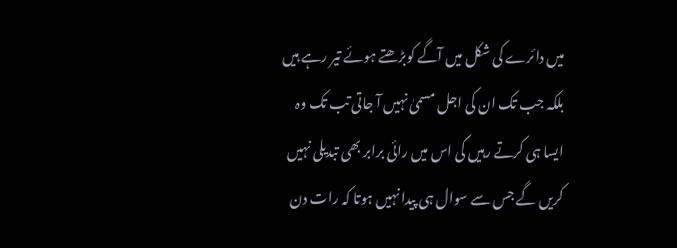میں دائرے کی شکل میں آگے کوبڑھتے ہوئے تیر رہے ہیں بلکہ جب تک ان کی اجل مسمیٰ نہیں آ جاتی تب تک وہ ایسا ہی کرتے رہیں گی اس میں رائی برابر بھی تبدیلی نہیں کریں گے جس سے سوال ہی پیدا نہیں ہوتا کہ رات دن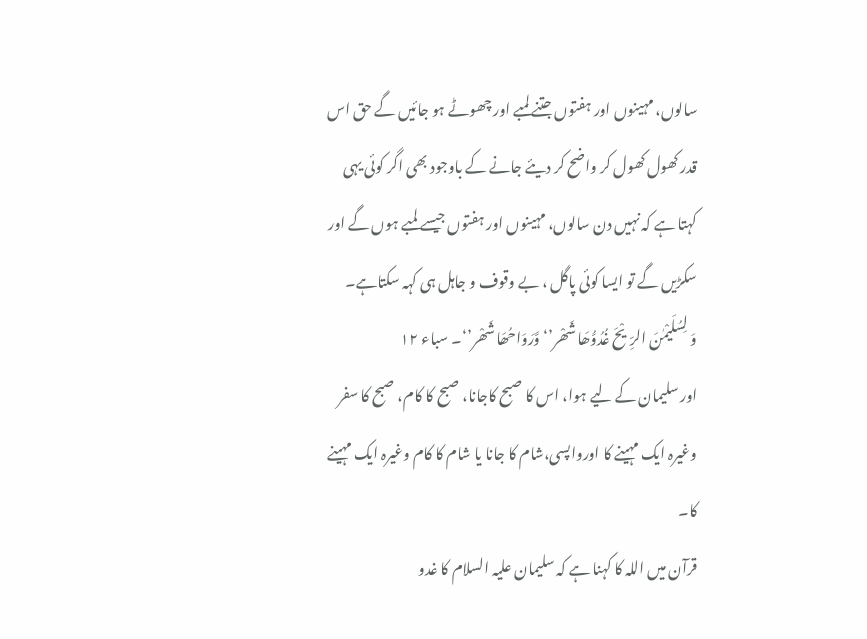سالوں، مہینوں اور ہفتوں جتنے لمبے اور چھوٹے ہو جائیں گے حق اس قدر کھول کھول کر واضح کر دیئے جانے کے باوجود بھی اگر کوئی یہی کہتا ہے کہ نہیں دن سالوں، مہینوں اور ہفتوں جیسے لمبے ہوں گے اور سکڑیں گے تو ایسا کوئی پاگل ، بے وقوف و جاہل ہی کہہ سکتاہے۔
وَ لِسُلَیْمٰنَ الرِّیْحَ غُدُوُّھَا شَھْر’‘ وَّرَوَاحُھَا شَھْر’‘۔ سباء ۱۲
اور سلیمان کے لیے ہوا، اس کا صبح کاجانا، صبح کا کام، صبح کا سفر وغیرہ ایک مہینے کا اورواپسی،شام کا جانا یا شام کا کام وغیرہ ایک مہینے کا۔
قرآن میں اللہ کا کہنا ہے کہ سلیمان علیہ السلام کا غدو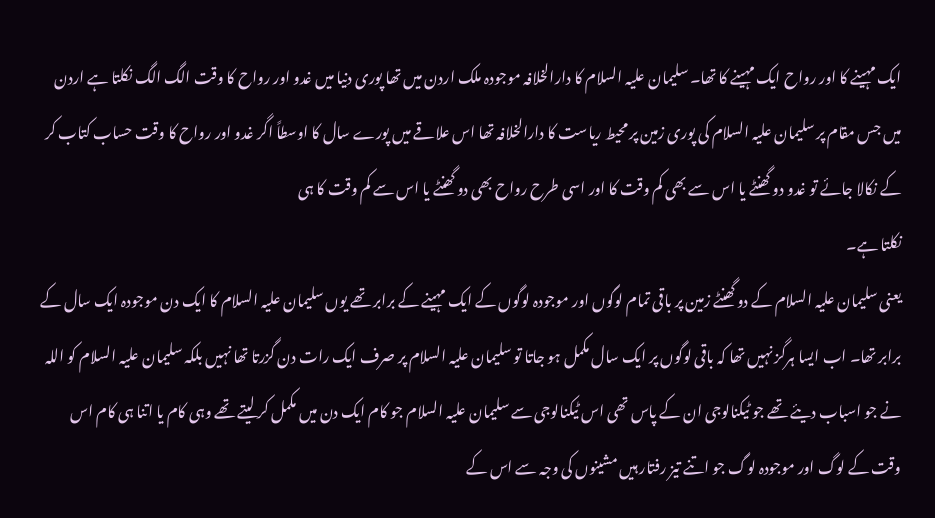ایک مہینے کا اور رواح ایک مہینے کا تھا۔ سلیمان علیہ السلام کا دارالخلافہ موجودہ ملک اردن میں تھا پوری دنیا میں غدو اور رواح کا وقت الگ الگ نکلتا ہے اردن میں جس مقام پر سلیمان علیہ السلام کی پوری زمین پر محیط ریاست کا دارالخلافہ تھا اس علاقے میں پورے سال کا اوسطاً اگر غدو اور رواح کا وقت حساب کتاب کر کے نکالا جائے تو غدو دو گھنٹے یا اس سے بھی کم وقت کا اور اسی طرح رواح بھی دو گھنٹے یا اس سے کم وقت کا ہی
نکلتا ہے۔
یعنی سلیمان علیہ السلام کے دو گھنٹے زمین پر باقی تمام لوگوں اور موجودہ لوگوں کے ایک مہینے کے برابر تھے یوں سلیمان علیہ السلام کا ایک دن موجودہ ایک سال کے برابر تھا۔ اب ایسا ہرگز نہیں تھا کہ باقی لوگوں پر ایک سال مکمل ہو جاتا تو سلیمان علیہ السلام پر صرف ایک رات دن گزرتا تھا نہیں بلکہ سلیمان علیہ السلام کو اللہ نے جو اسباب دیئے تھے جو ٹیکنالوجی ان کے پاس تھی اس ٹیکنالوجی سے سلیمان علیہ السلام جو کام ایک دن میں مکمل کر لیتے تھے وہی کام یا اتنا ہی کام اس وقت کے لوگ اور موجودہ لوگ جو اتنے تیز رفتار ہیں مشینوں کی وجہ سے اس کے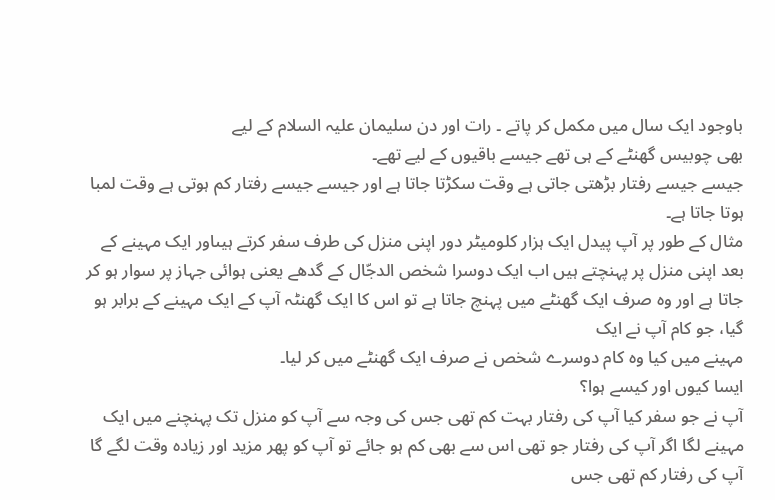باوجود ایک سال میں مکمل کر پاتے ۔ رات اور دن سلیمان علیہ السلام کے لیے
بھی چوبیس گھنٹے کے ہی تھے جیسے باقیوں کے لیے تھے۔
جیسے جیسے رفتار بڑھتی جاتی ہے وقت سکڑتا جاتا ہے اور جیسے جیسے رفتار کم ہوتی ہے وقت لمبا ہوتا جاتا ہے۔
مثال کے طور پر آپ پیدل ایک ہزار کلومیٹر دور اپنی منزل کی طرف سفر کرتے ہیںاور ایک مہینے کے بعد اپنی منزل پر پہنچتے ہیں اب ایک دوسرا شخص الدجّال کے گدھے یعنی ہوائی جہاز پر سوار ہو کر جاتا ہے اور وہ صرف ایک گھنٹے میں پہنچ جاتا ہے تو اس کا ایک گھنٹہ آپ کے ایک مہینے کے برابر ہو گیا، جو کام آپ نے ایک
مہینے میں کیا وہ کام دوسرے شخص نے صرف ایک گھنٹے میں کر لیا۔
ایسا کیوں اور کیسے ہوا؟
آپ نے جو سفر کیا آپ کی رفتار بہت کم تھی جس کی وجہ سے آپ کو منزل تک پہنچنے میں ایک مہینے لگا اگر آپ کی رفتار جو تھی اس سے بھی کم ہو جائے تو آپ کو پھر مزید اور زیادہ وقت لگے گا آپ کی رفتار کم تھی جس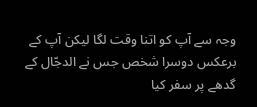وجہ سے آپ کو اتنا وقت لگا لیکن آپ کے برعکس دوسرا شخص جس نے الدجّال کے گدھے پر سفر کیا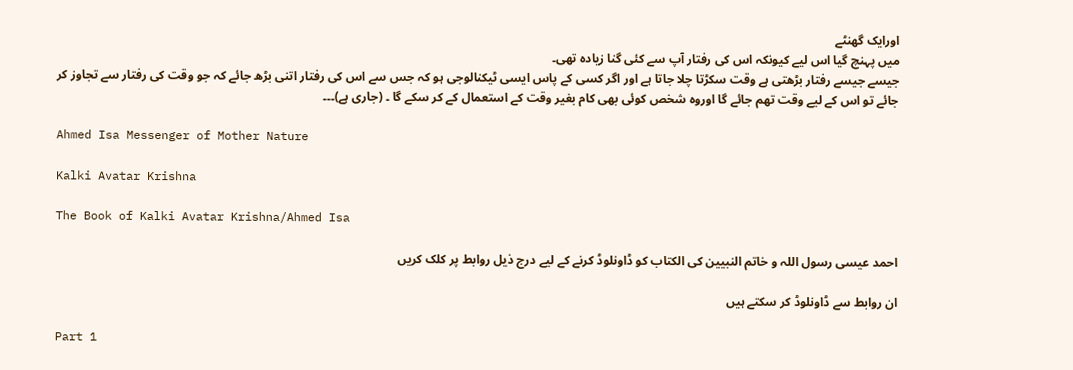اورایک گھنٹے
میں پہنچ گیا اس لیے کیونکہ اس کی رفتار آپ سے کئی گنا زیادہ تھی۔
جیسے جیسے رفتار بڑھتی ہے وقت سکڑتا چلا جاتا ہے اور اگر کسی کے پاس ایسی ٹیکنالوجی ہو کہ جس سے اس کی رفتار اتنی بڑھ جائے کہ جو وقت کی رفتار سے تجاوز کر
جائے تو اس کے لیے وقت تھم جائے گا اوروہ شخص کوئی بھی کام بغیر وقت کے استعمال کے کر سکے گا ۔ (جاری ہے)۔۔۔

Ahmed Isa Messenger of Mother Nature

Kalki Avatar Krishna

The Book of Kalki Avatar Krishna/Ahmed Isa

احمد عیسی رسول اللہ و خاتم النبیین کی الکتاب کو ڈاونلوڈ کرنے کے لیے درج ذیل روابط پر کلک کریں

ان روابط سے ڈاونلوڈ کر سکتے ہیں

Part 1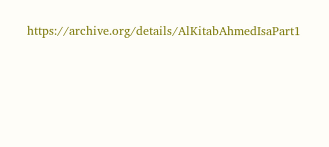https://archive.org/details/AlKitabAhmedIsaPart1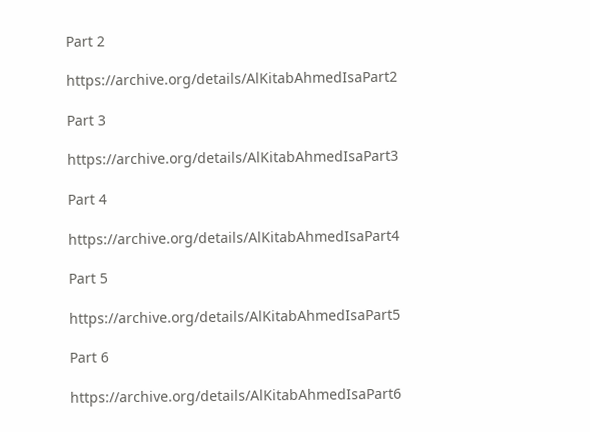Part 2

https://archive.org/details/AlKitabAhmedIsaPart2

Part 3

https://archive.org/details/AlKitabAhmedIsaPart3

Part 4

https://archive.org/details/AlKitabAhmedIsaPart4

Part 5

https://archive.org/details/AlKitabAhmedIsaPart5

Part 6

https://archive.org/details/AlKitabAhmedIsaPart6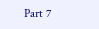Part 7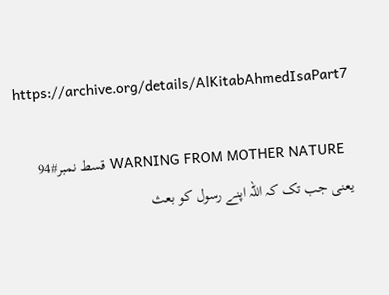https://archive.org/details/AlKitabAhmedIsaPart7

  WARNING FROM MOTHER NATURE قسط نمبر#94 یعنی جب تک کہ اللہ اپنے رسول کو بعث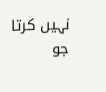نہیں کرتا جو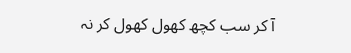آ کر سب کچھ کھول کھول کر نہ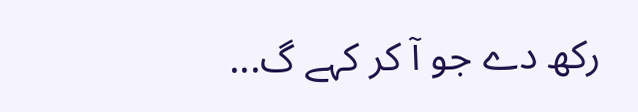رکھ دے جو آ کر کہے گ...